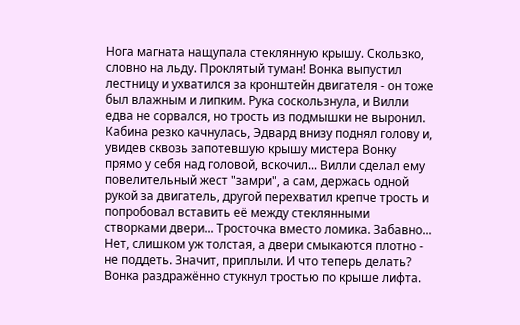Нога магната нащупала стеклянную крышу. Скользко, словно на льду. Проклятый туман! Вонка выпустил лестницу и ухватился за кронштейн двигателя - он тоже был влажным и липким. Рука соскользнула, и Вилли едва не сорвался, но трость из подмышки не выронил. Кабина резко качнулась, Эдвард внизу поднял голову и, увидев сквозь запотевшую крышу мистера Вонку прямо у себя над головой, вскочил... Вилли сделал ему повелительный жест "замри", а сам, держась одной рукой за двигатель, другой перехватил крепче трость и попробовал вставить её между стеклянными створками двери... Тросточка вместо ломика. Забавно... Нет, слишком уж толстая, а двери смыкаются плотно - не поддеть. Значит, приплыли. И что теперь делать? Вонка раздражённо стукнул тростью по крыше лифта.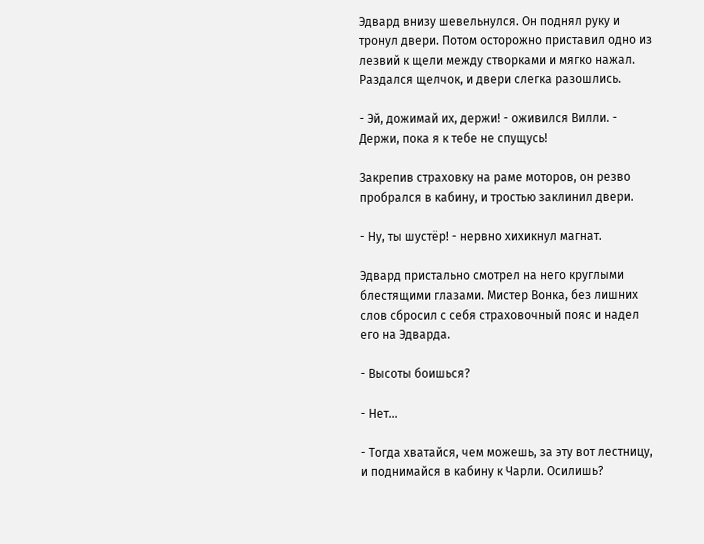Эдвард внизу шевельнулся. Он поднял руку и тронул двери. Потом осторожно приставил одно из лезвий к щели между створками и мягко нажал. Раздался щелчок, и двери слегка разошлись.

- Эй, дожимай их, держи! - оживился Вилли. - Держи, пока я к тебе не спущусь!

Закрепив страховку на раме моторов, он резво пробрался в кабину, и тростью заклинил двери.

- Ну, ты шустёр! - нервно хихикнул магнат.

Эдвард пристально смотрел на него круглыми блестящими глазами. Мистер Вонка, без лишних слов сбросил с себя страховочный пояс и надел его на Эдварда.

- Высоты боишься?

- Нет...

- Тогда хватайся, чем можешь, за эту вот лестницу, и поднимайся в кабину к Чарли. Осилишь?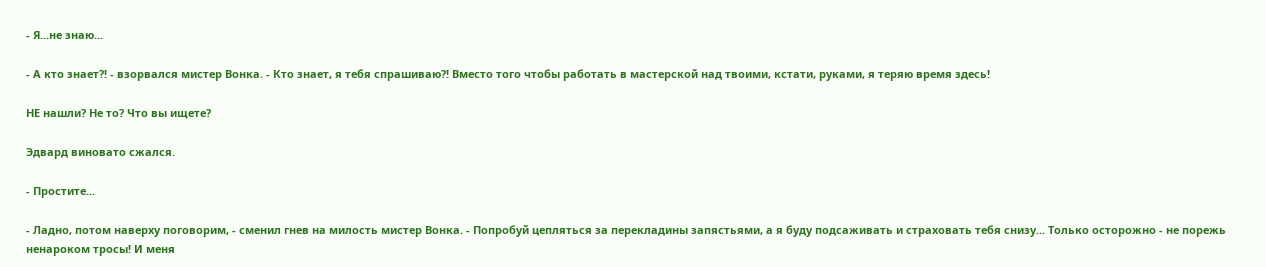- Я...не знаю...

- А кто знает?! - взорвался мистер Вонка. - Кто знает, я тебя спрашиваю?! Вместо того чтобы работать в мастерской над твоими, кстати, руками, я теряю время здесь!

НЕ нашли? Не то? Что вы ищете?

Эдвард виновато сжался.

- Простите...

- Ладно, потом наверху поговорим, - сменил гнев на милость мистер Вонка. - Попробуй цепляться за перекладины запястьями, а я буду подсаживать и страховать тебя снизу... Только осторожно - не порежь ненароком тросы! И меня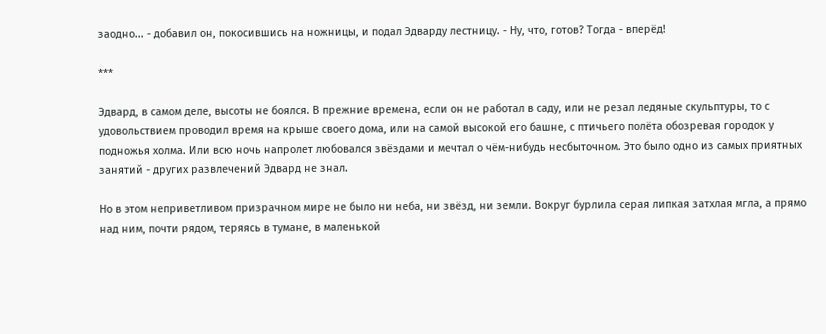заодно... - добавил он, покосившись на ножницы, и подал Эдварду лестницу. - Ну, что, готов? Тогда - вперёд!

***

Эдвард, в самом деле, высоты не боялся. В прежние времена, если он не работал в саду, или не резал ледяные скульптуры, то с удовольствием проводил время на крыше своего дома, или на самой высокой его башне, с птичьего полёта обозревая городок у подножья холма. Или всю ночь напролет любовался звёздами и мечтал о чём-нибудь несбыточном. Это было одно из самых приятных занятий - других развлечений Эдвард не знал.

Но в этом неприветливом призрачном мире не было ни неба, ни звёзд, ни земли. Вокруг бурлила серая липкая затхлая мгла, а прямо над ним, почти рядом, теряясь в тумане, в маленькой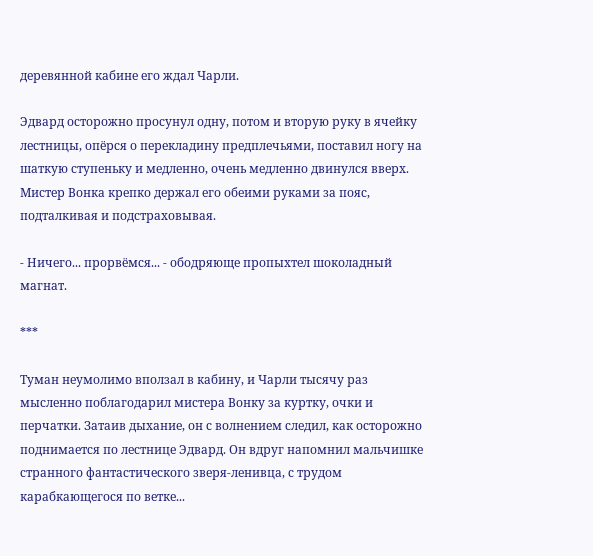деревянной кабине его ждал Чарли.

Эдвард осторожно просунул одну, потом и вторую руку в ячейку лестницы, опёрся о перекладину предплечьями, поставил ногу на шаткую ступеньку и медленно, очень медленно двинулся вверх. Мистер Вонка крепко держал его обеими руками за пояс, подталкивая и подстраховывая.

- Ничего... прорвёмся... - ободряюще пропыхтел шоколадный магнат.

***

Туман неумолимо вползал в кабину, и Чарли тысячу раз мысленно поблагодарил мистера Вонку за куртку, очки и перчатки. Затаив дыхание, он с волнением следил, как осторожно поднимается по лестнице Эдвард. Он вдруг напомнил мальчишке странного фантастического зверя-ленивца, с трудом карабкающегося по ветке...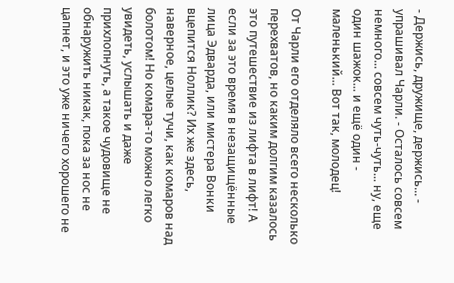- Держись, дружище, держись... - упрашивал Чарли. - Осталось совсем немного... совсем чуть-чуть... ну, еще один шажок... и ещё один - маленький... Вот так, молодец!

От Чарли его отделяло всего несколько перехватов, но каким долгим казалось это путешествие из лифта в лифт! А если за это время в незащищённые лица Эдварда, или мистера Вонки вцепится Ноллик? Их же здесь, наверное, целые тучи, как комаров над болотом! Но комара-то можно легко увидеть, услышать и даже прихлопнуть, а такое чудовище не обнаружить никак, пока за нос не цапнет, и это уже ничего хорошего не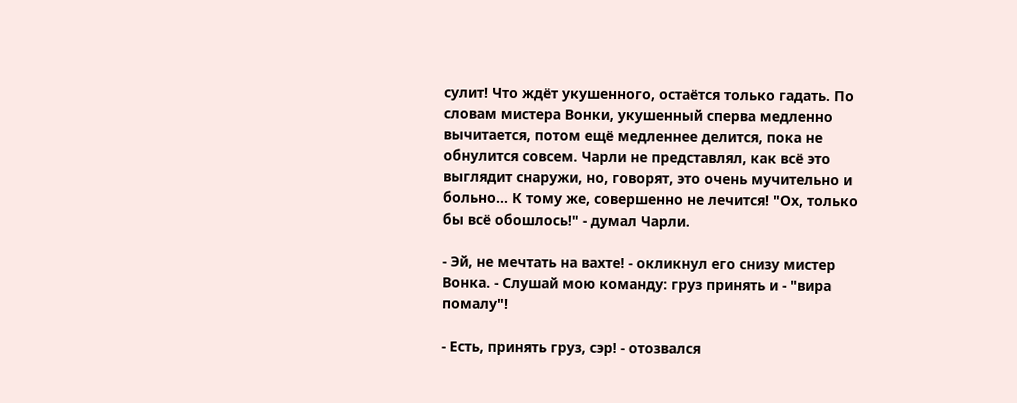сулит! Что ждёт укушенного, остаётся только гадать. По словам мистера Вонки, укушенный сперва медленно вычитается, потом ещё медленнее делится, пока не обнулится совсем. Чарли не представлял, как всё это выглядит снаружи, но, говорят, это очень мучительно и больно... К тому же, совершенно не лечится! "Ох, только бы всё обошлось!" - думал Чарли.

- Эй, не мечтать на вахте! - окликнул его снизу мистер Вонка. - Слушай мою команду: груз принять и - "вира помалу"!

- Есть, принять груз, сэр! - отозвался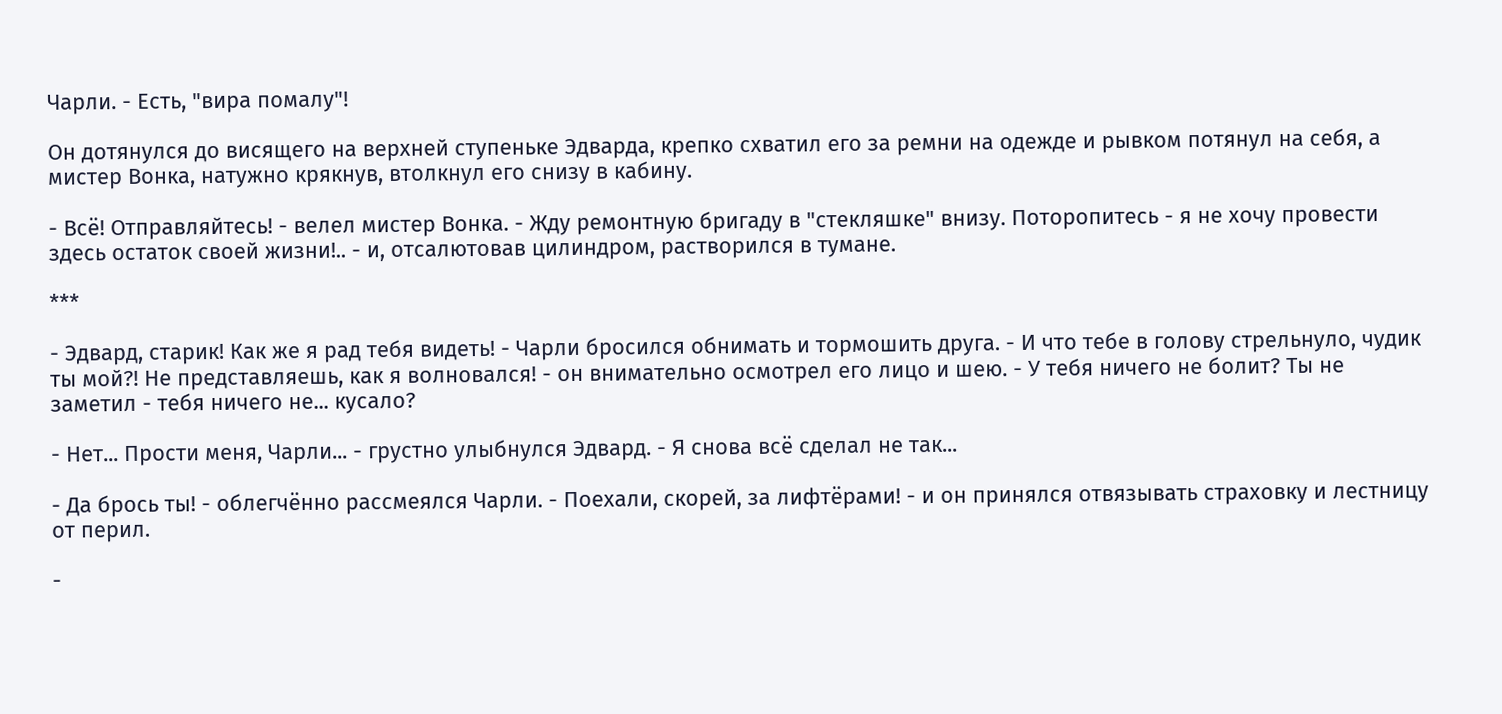Чарли. - Есть, "вира помалу"!

Он дотянулся до висящего на верхней ступеньке Эдварда, крепко схватил его за ремни на одежде и рывком потянул на себя, а мистер Вонка, натужно крякнув, втолкнул его снизу в кабину.

- Всё! Отправляйтесь! - велел мистер Вонка. - Жду ремонтную бригаду в "стекляшке" внизу. Поторопитесь - я не хочу провести здесь остаток своей жизни!.. - и, отсалютовав цилиндром, растворился в тумане.

***

- Эдвард, старик! Как же я рад тебя видеть! - Чарли бросился обнимать и тормошить друга. - И что тебе в голову стрельнуло, чудик ты мой?! Не представляешь, как я волновался! - он внимательно осмотрел его лицо и шею. - У тебя ничего не болит? Ты не заметил - тебя ничего не... кусало?

- Нет... Прости меня, Чарли... - грустно улыбнулся Эдвард. - Я снова всё сделал не так...

- Да брось ты! - облегчённо рассмеялся Чарли. - Поехали, скорей, за лифтёрами! - и он принялся отвязывать страховку и лестницу от перил.

-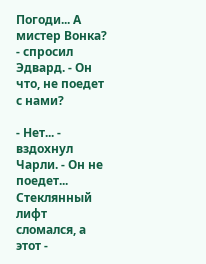Погоди... А мистер Вонка? - спросил Эдвард. - Он что, не поедет с нами?

- Нет... - вздохнул Чарли. - Он не поедет... Стеклянный лифт сломался, а этот -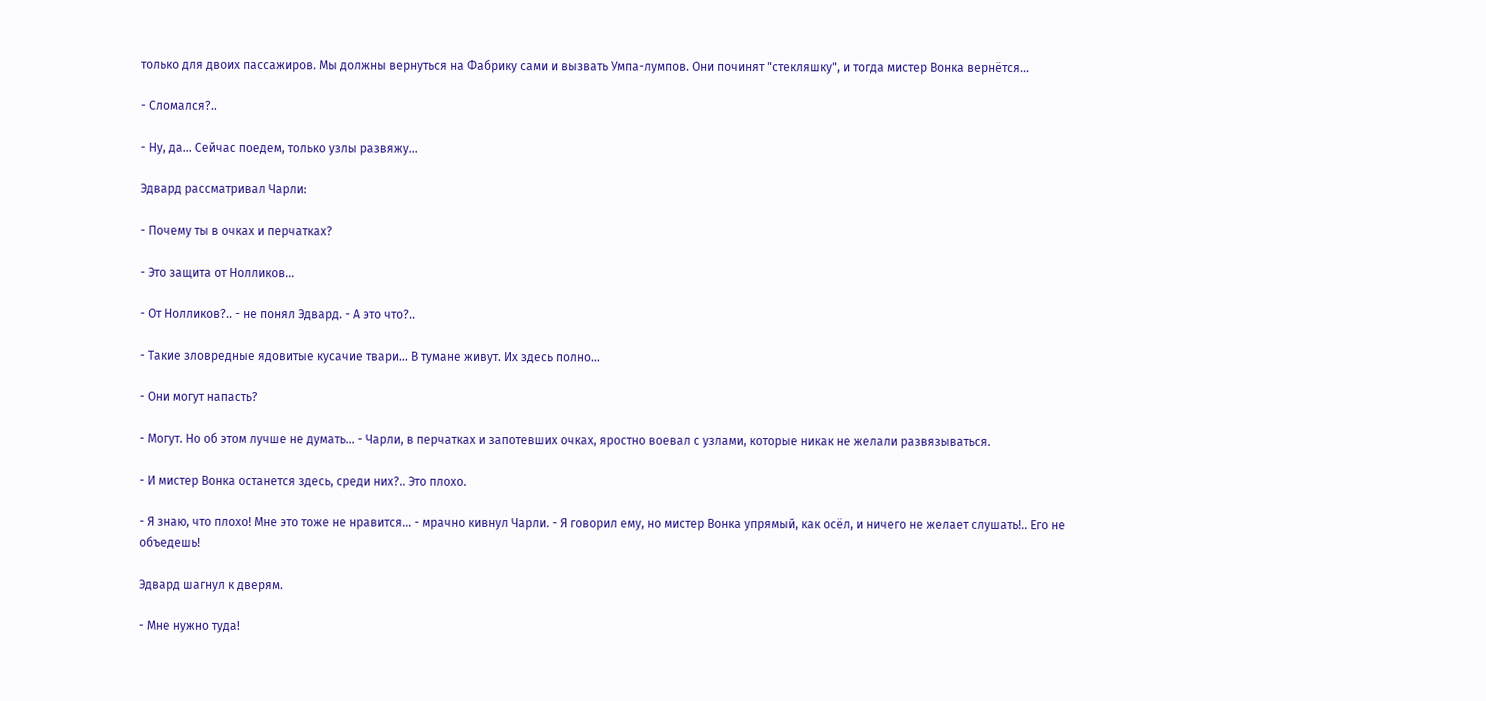только для двоих пассажиров. Мы должны вернуться на Фабрику сами и вызвать Умпа-лумпов. Они починят "стекляшку", и тогда мистер Вонка вернётся...

- Сломался?..

- Ну, да... Сейчас поедем, только узлы развяжу...

Эдвард рассматривал Чарли:

- Почему ты в очках и перчатках?

- Это защита от Нолликов...

- От Нолликов?.. - не понял Эдвард. - А это что?..

- Такие зловредные ядовитые кусачие твари... В тумане живут. Их здесь полно...

- Они могут напасть?

- Могут. Но об этом лучше не думать... - Чарли, в перчатках и запотевших очках, яростно воевал с узлами, которые никак не желали развязываться.

- И мистер Вонка останется здесь, среди них?.. Это плохо.

- Я знаю, что плохо! Мне это тоже не нравится... - мрачно кивнул Чарли. - Я говорил ему, но мистер Вонка упрямый, как осёл, и ничего не желает слушать!.. Его не объедешь!

Эдвард шагнул к дверям.

- Мне нужно туда!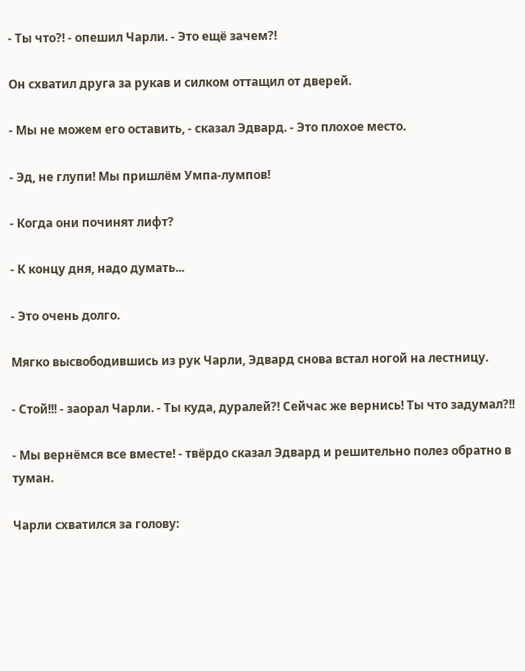- Ты что?! - опешил Чарли. - Это ещё зачем?!

Он схватил друга за рукав и силком оттащил от дверей.

- Мы не можем его оставить, - сказал Эдвард. - Это плохое место.

- Эд, не глупи! Мы пришлём Умпа-лумпов!

- Когда они починят лифт?

- К концу дня, надо думать...

- Это очень долго.

Мягко высвободившись из рук Чарли, Эдвард снова встал ногой на лестницу.

- Стой!!! - заорал Чарли. - Ты куда, дуралей?! Сейчас же вернись! Ты что задумал?!!

- Мы вернёмся все вместе! - твёрдо сказал Эдвард и решительно полез обратно в туман.

Чарли схватился за голову: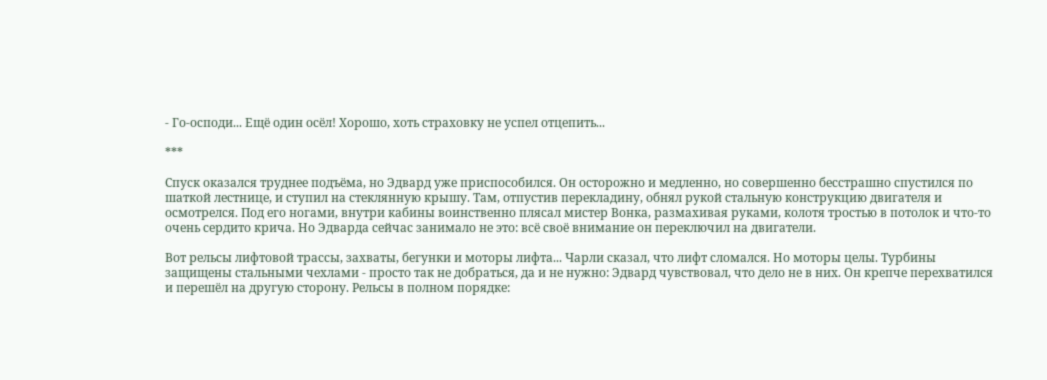- Го-осподи... Ещё один осёл! Хорошо, хоть страховку не успел отцепить...

***

Спуск оказался труднее подъёма, но Эдвард уже приспособился. Он осторожно и медленно, но совершенно бесстрашно спустился по шаткой лестнице, и ступил на стеклянную крышу. Там, отпустив перекладину, обнял рукой стальную конструкцию двигателя и осмотрелся. Под его ногами, внутри кабины воинственно плясал мистер Вонка, размахивая руками, колотя тростью в потолок и что-то очень сердито крича. Но Эдварда сейчас занимало не это: всё своё внимание он переключил на двигатели.

Вот рельсы лифтовой трассы, захваты, бегунки и моторы лифта... Чарли сказал, что лифт сломался. Но моторы целы. Турбины защищены стальными чехлами - просто так не добраться, да и не нужно: Эдвард чувствовал, что дело не в них. Он крепче перехватился и перешёл на другую сторону. Рельсы в полном порядке: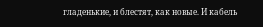гладенькие, и блестят, как новые. И кабель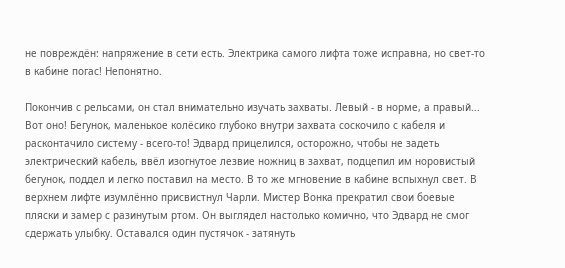не повреждён: напряжение в сети есть. Электрика самого лифта тоже исправна, но свет-то в кабине погас! Непонятно.

Покончив с рельсами, он стал внимательно изучать захваты. Левый - в норме, а правый... Вот оно! Бегунок, маленькое колёсико глубоко внутри захвата соскочило с кабеля и расконтачило систему - всего-то! Эдвард прицелился, осторожно, чтобы не задеть электрический кабель, ввёл изогнутое лезвие ножниц в захват, подцепил им норовистый бегунок, поддел и легко поставил на место. В то же мгновение в кабине вспыхнул свет. В верхнем лифте изумлённо присвистнул Чарли. Мистер Вонка прекратил свои боевые пляски и замер с разинутым ртом. Он выглядел настолько комично, что Эдвард не смог сдержать улыбку. Оставался один пустячок - затянуть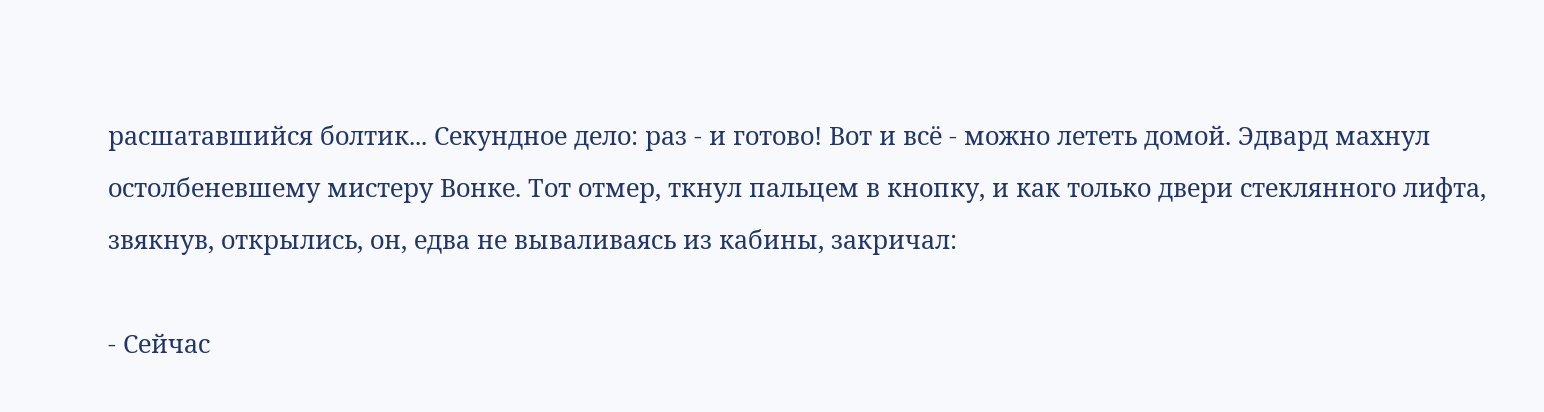расшатавшийся болтик... Секундное дело: раз - и готово! Вот и всё - можно лететь домой. Эдвард махнул остолбеневшему мистеру Вонке. Тот отмер, ткнул пальцем в кнопку, и как только двери стеклянного лифта, звякнув, открылись, он, едва не вываливаясь из кабины, закричал:

- Сейчас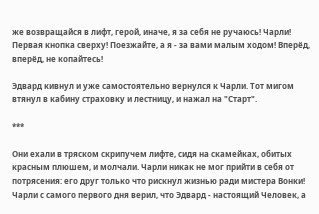же возвращайся в лифт, герой, иначе, я за себя не ручаюсь! Чарли! Первая кнопка сверху! Поезжайте, а я - за вами малым ходом! Вперёд, вперёд, не копайтесь!

Эдвард кивнул и уже самостоятельно вернулся к Чарли. Тот мигом втянул в кабину страховку и лестницу, и нажал на "Старт".

***

Они ехали в тряском скрипучем лифте, сидя на скамейках, обитых красным плюшем, и молчали. Чарли никак не мог прийти в себя от потрясения: его друг только что рискнул жизнью ради мистера Вонки! Чарли с самого первого дня верил, что Эдвард - настоящий Человек, а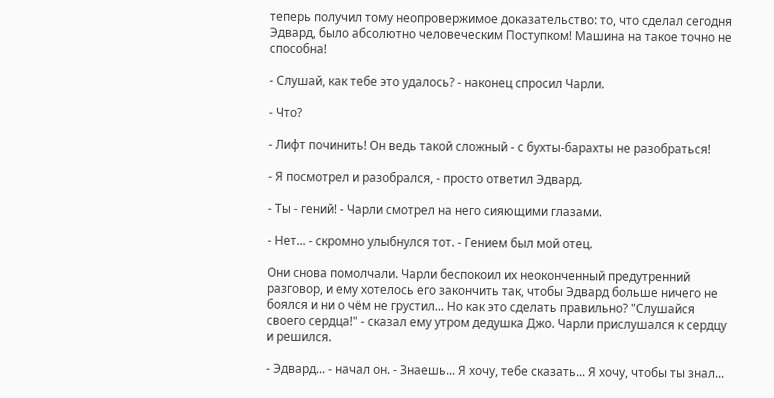теперь получил тому неопровержимое доказательство: то, что сделал сегодня Эдвард, было абсолютно человеческим Поступком! Машина на такое точно не способна!

- Слушай, как тебе это удалось? - наконец спросил Чарли.

- Что?

- Лифт починить! Он ведь такой сложный - с бухты-барахты не разобраться!

- Я посмотрел и разобрался, - просто ответил Эдвард.

- Ты - гений! - Чарли смотрел на него сияющими глазами.

- Нет... - скромно улыбнулся тот. - Гением был мой отец.

Они снова помолчали. Чарли беспокоил их неоконченный предутренний разговор, и ему хотелось его закончить так, чтобы Эдвард больше ничего не боялся и ни о чём не грустил... Но как это сделать правильно? "Слушайся своего сердца!" - сказал ему утром дедушка Джо. Чарли прислушался к сердцу и решился.

- Эдвард... - начал он. - Знаешь... Я хочу, тебе сказать... Я хочу, чтобы ты знал...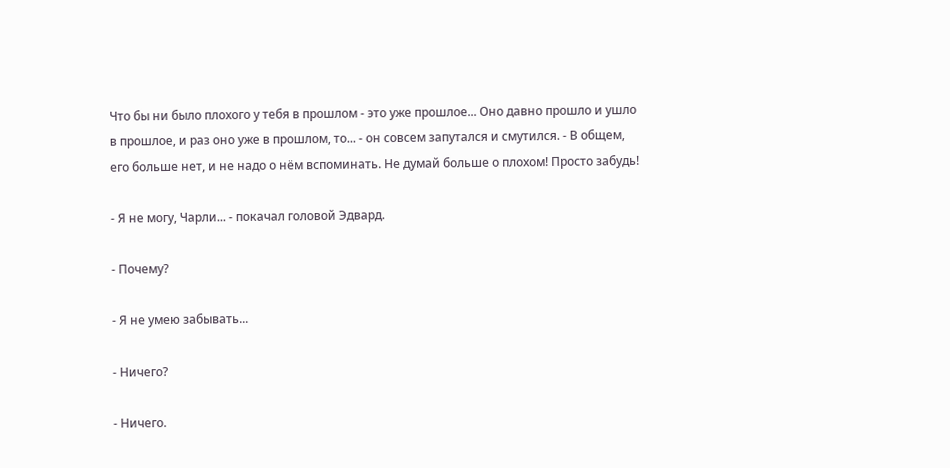Что бы ни было плохого у тебя в прошлом - это уже прошлое... Оно давно прошло и ушло в прошлое, и раз оно уже в прошлом, то... - он совсем запутался и смутился. - В общем, его больше нет, и не надо о нём вспоминать. Не думай больше о плохом! Просто забудь!

- Я не могу, Чарли... - покачал головой Эдвард.

- Почему?

- Я не умею забывать...

- Ничего?

- Ничего.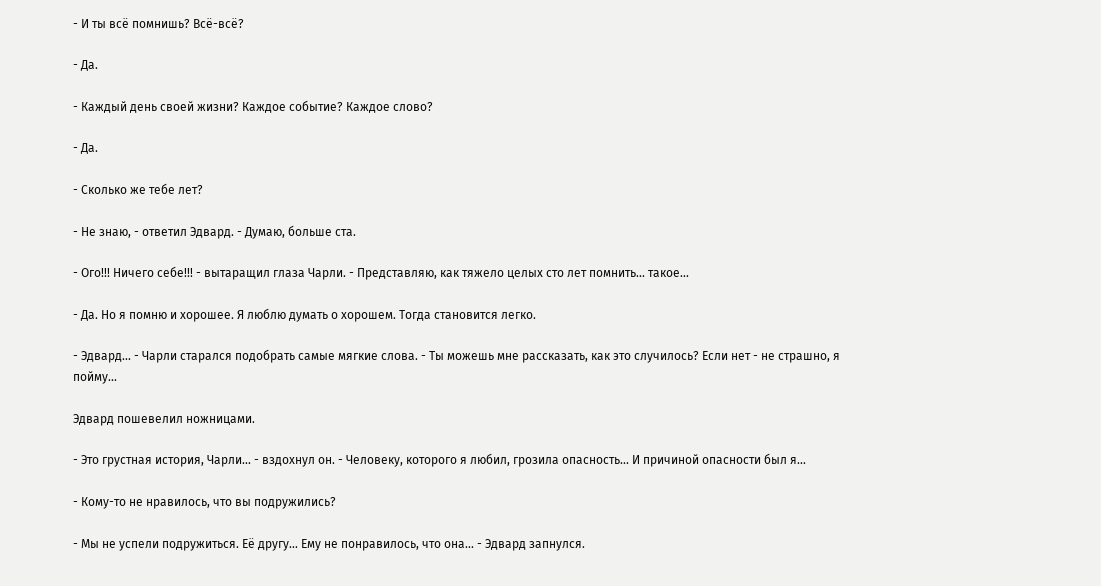- И ты всё помнишь? Всё-всё?

- Да.

- Каждый день своей жизни? Каждое событие? Каждое слово?

- Да.

- Сколько же тебе лет?

- Не знаю, - ответил Эдвард. - Думаю, больше ста.

- Ого!!! Ничего себе!!! - вытаращил глаза Чарли. - Представляю, как тяжело целых сто лет помнить... такое...

- Да. Но я помню и хорошее. Я люблю думать о хорошем. Тогда становится легко.

- Эдвард... - Чарли старался подобрать самые мягкие слова. - Ты можешь мне рассказать, как это случилось? Если нет - не страшно, я пойму...

Эдвард пошевелил ножницами.

- Это грустная история, Чарли... - вздохнул он. - Человеку, которого я любил, грозила опасность... И причиной опасности был я...

- Кому-то не нравилось, что вы подружились?

- Мы не успели подружиться. Её другу... Ему не понравилось, что она... - Эдвард запнулся.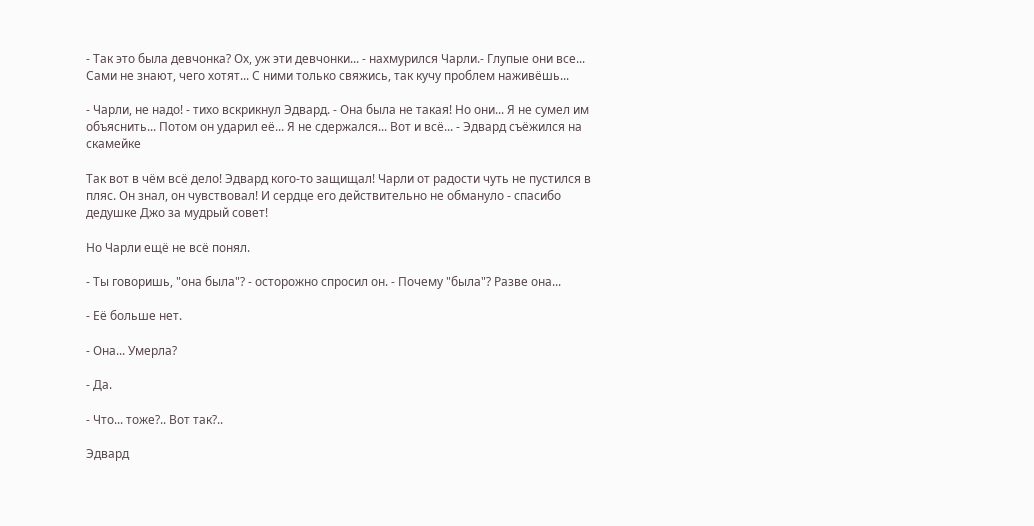- Так это была девчонка? Ох, уж эти девчонки... - нахмурился Чарли.- Глупые они все... Сами не знают, чего хотят... С ними только свяжись, так кучу проблем наживёшь...

- Чарли, не надо! - тихо вскрикнул Эдвард. - Она была не такая! Но они... Я не сумел им объяснить... Потом он ударил её... Я не сдержался... Вот и всё... - Эдвард съёжился на скамейке

Так вот в чём всё дело! Эдвард кого-то защищал! Чарли от радости чуть не пустился в пляс. Он знал, он чувствовал! И сердце его действительно не обмануло - спасибо дедушке Джо за мудрый совет!

Но Чарли ещё не всё понял.

- Ты говоришь, "она была"? - осторожно спросил он. - Почему "была"? Разве она...

- Её больше нет.

- Она... Умерла?

- Да.

- Что... тоже?.. Вот так?..

Эдвард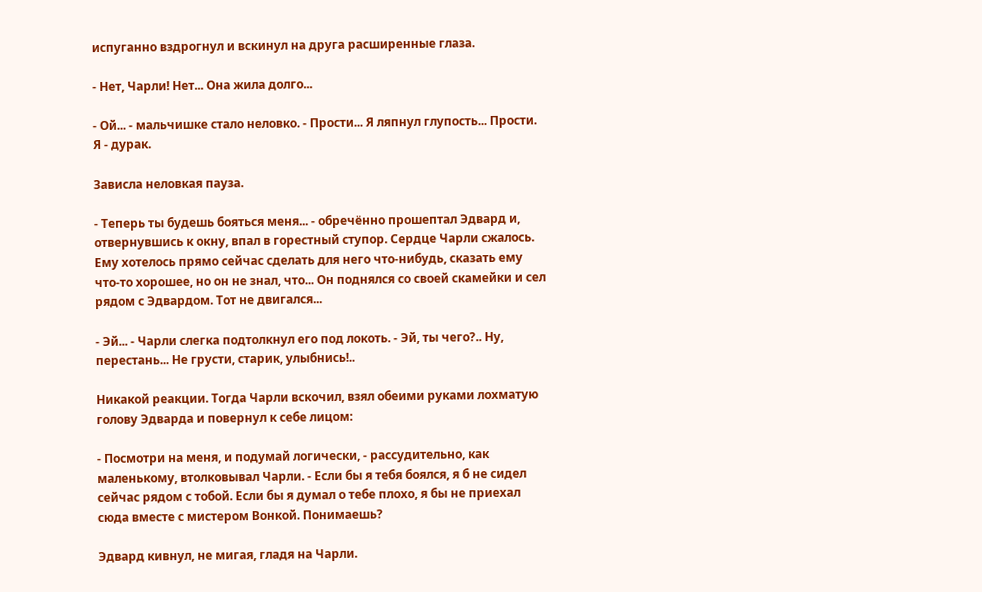испуганно вздрогнул и вскинул на друга расширенные глаза.

- Нет, Чарли! Нет... Она жила долго...

- Ой... - мальчишке стало неловко. - Прости... Я ляпнул глупость... Прости. Я - дурак.

Зависла неловкая пауза.

- Теперь ты будешь бояться меня... - обречённо прошептал Эдвард и, отвернувшись к окну, впал в горестный ступор. Сердце Чарли сжалось. Ему хотелось прямо сейчас сделать для него что-нибудь, сказать ему что-то хорошее, но он не знал, что... Он поднялся со своей скамейки и сел рядом с Эдвардом. Тот не двигался...

- Эй... - Чарли слегка подтолкнул его под локоть. - Эй, ты чего?.. Ну, перестань... Не грусти, старик, улыбнись!..

Никакой реакции. Тогда Чарли вскочил, взял обеими руками лохматую голову Эдварда и повернул к себе лицом:

- Посмотри на меня, и подумай логически, - рассудительно, как маленькому, втолковывал Чарли. - Если бы я тебя боялся, я б не сидел сейчас рядом с тобой. Если бы я думал о тебе плохо, я бы не приехал сюда вместе с мистером Вонкой. Понимаешь?

Эдвард кивнул, не мигая, гладя на Чарли.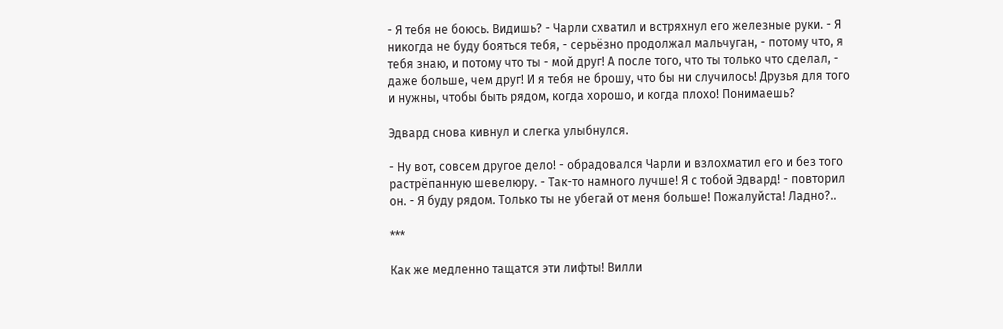- Я тебя не боюсь. Видишь? - Чарли схватил и встряхнул его железные руки. - Я никогда не буду бояться тебя, - серьёзно продолжал мальчуган, - потому что, я тебя знаю, и потому что ты - мой друг! А после того, что ты только что сделал, - даже больше, чем друг! И я тебя не брошу, что бы ни случилось! Друзья для того и нужны, чтобы быть рядом, когда хорошо, и когда плохо! Понимаешь?

Эдвард снова кивнул и слегка улыбнулся.

- Ну вот, совсем другое дело! - обрадовался Чарли и взлохматил его и без того растрёпанную шевелюру. - Так-то намного лучше! Я с тобой Эдвард! - повторил он. - Я буду рядом. Только ты не убегай от меня больше! Пожалуйста! Ладно?..

***

Как же медленно тащатся эти лифты! Вилли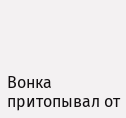Вонка притопывал от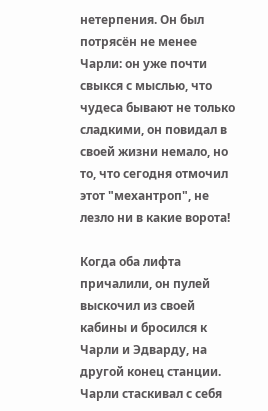нетерпения. Он был потрясён не менее Чарли: он уже почти свыкся с мыслью, что чудеса бывают не только сладкими, он повидал в своей жизни немало, но то, что сегодня отмочил этот "механтроп", не лезло ни в какие ворота!

Когда оба лифта причалили, он пулей выскочил из своей кабины и бросился к Чарли и Эдварду, на другой конец станции. Чарли стаскивал с себя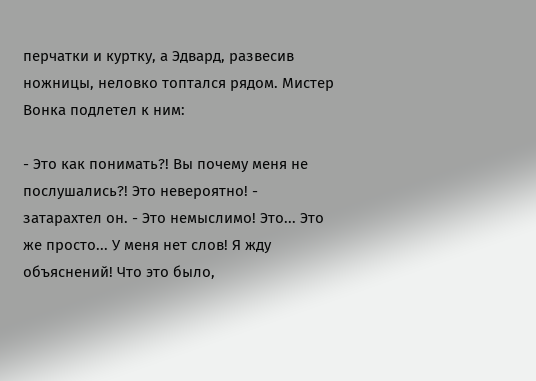перчатки и куртку, а Эдвард, развесив ножницы, неловко топтался рядом. Мистер Вонка подлетел к ним:

- Это как понимать?! Вы почему меня не послушались?! Это невероятно! - затарахтел он. - Это немыслимо! Это... Это же просто... У меня нет слов! Я жду объяснений! Что это было,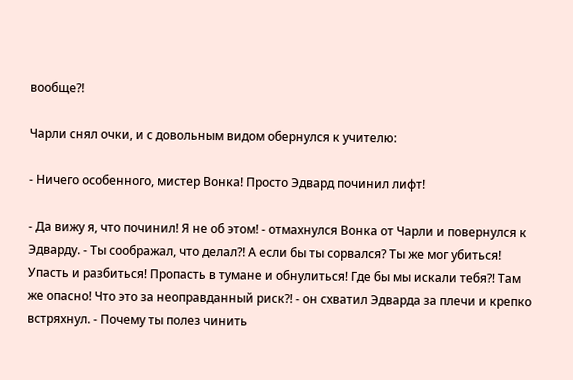вообще?!

Чарли снял очки, и с довольным видом обернулся к учителю:

- Ничего особенного, мистер Вонка! Просто Эдвард починил лифт!

- Да вижу я, что починил! Я не об этом! - отмахнулся Вонка от Чарли и повернулся к Эдварду. - Ты соображал, что делал?! А если бы ты сорвался? Ты же мог убиться! Упасть и разбиться! Пропасть в тумане и обнулиться! Где бы мы искали тебя?! Там же опасно! Что это за неоправданный риск?! - он схватил Эдварда за плечи и крепко встряхнул. - Почему ты полез чинить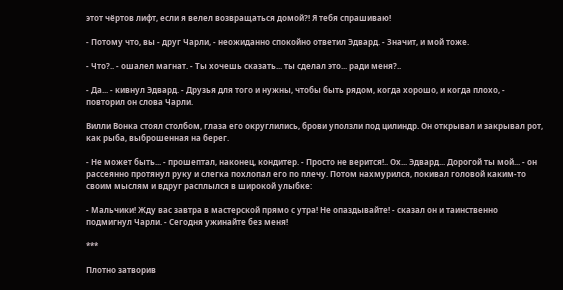этот чёртов лифт, если я велел возвращаться домой?! Я тебя спрашиваю!

- Потому что, вы - друг Чарли, - неожиданно спокойно ответил Эдвард. - Значит, и мой тоже.

- Что?.. - ошалел магнат. - Ты хочешь сказать... ты сделал это... ради меня?..

- Да... - кивнул Эдвард. - Друзья для того и нужны, чтобы быть рядом, когда хорошо, и когда плохо, - повторил он слова Чарли.

Вилли Вонка стоял столбом, глаза его округлились, брови уползли под цилиндр. Он открывал и закрывал рот, как рыба, выброшенная на берег.

- Не может быть... - прошептал, наконец, кондитер. - Просто не верится!.. Ох... Эдвард... Дорогой ты мой... - он рассеянно протянул руку и слегка похлопал его по плечу. Потом нахмурился, покивал головой каким-то своим мыслям и вдруг расплылся в широкой улыбке:

- Мальчики! Жду вас завтра в мастерской прямо с утра! Не опаздывайте! - сказал он и таинственно подмигнул Чарли. - Сегодня ужинайте без меня!

***

Плотно затворив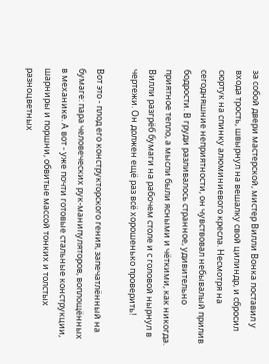за собой двери мастерской, мистер Вилли Вонка поставил у входа трость, швырнул на вешалку свой цилиндр, и сбросил сюртук на спинку алюминиевого кресла. Несмотря на сегодняшние неприятности, он чувствовал небывалый прилив бодрости. В груди разливалось странное, удивительно приятное тепло, а мысли были ясными и чёткими, как никогда. Вилли разгрёб бумаги на рабочем столе и с головой нырнул в чертежи. Он должен ещё раз всё хорошенько проверить!

Вот это - плод его конструкторского гения, запечатлённый на бумаге: пара человеческих рук-манипуляторов, воплощённых в механике. А вот - уже почти готовые стальные конструкции, шарниры и поршни, обвитые массой тонких и толстых разноцветных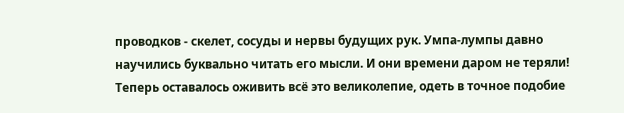проводков - скелет, сосуды и нервы будущих рук. Умпа-лумпы давно научились буквально читать его мысли. И они времени даром не теряли! Теперь оставалось оживить всё это великолепие, одеть в точное подобие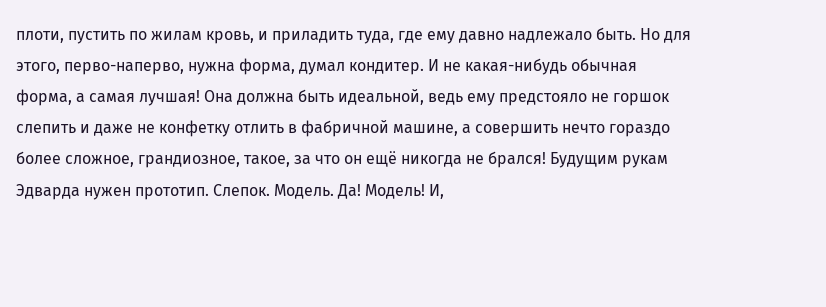плоти, пустить по жилам кровь, и приладить туда, где ему давно надлежало быть. Но для этого, перво-наперво, нужна форма, думал кондитер. И не какая-нибудь обычная форма, а самая лучшая! Она должна быть идеальной, ведь ему предстояло не горшок слепить и даже не конфетку отлить в фабричной машине, а совершить нечто гораздо более сложное, грандиозное, такое, за что он ещё никогда не брался! Будущим рукам Эдварда нужен прототип. Слепок. Модель. Да! Модель! И,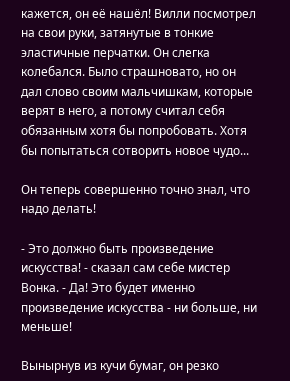кажется, он её нашёл! Вилли посмотрел на свои руки, затянутые в тонкие эластичные перчатки. Он слегка колебался. Было страшновато, но он дал слово своим мальчишкам, которые верят в него, а потому считал себя обязанным хотя бы попробовать. Хотя бы попытаться сотворить новое чудо...

Он теперь совершенно точно знал, что надо делать!

- Это должно быть произведение искусства! - сказал сам себе мистер Вонка. - Да! Это будет именно произведение искусства - ни больше, ни меньше!

Вынырнув из кучи бумаг, он резко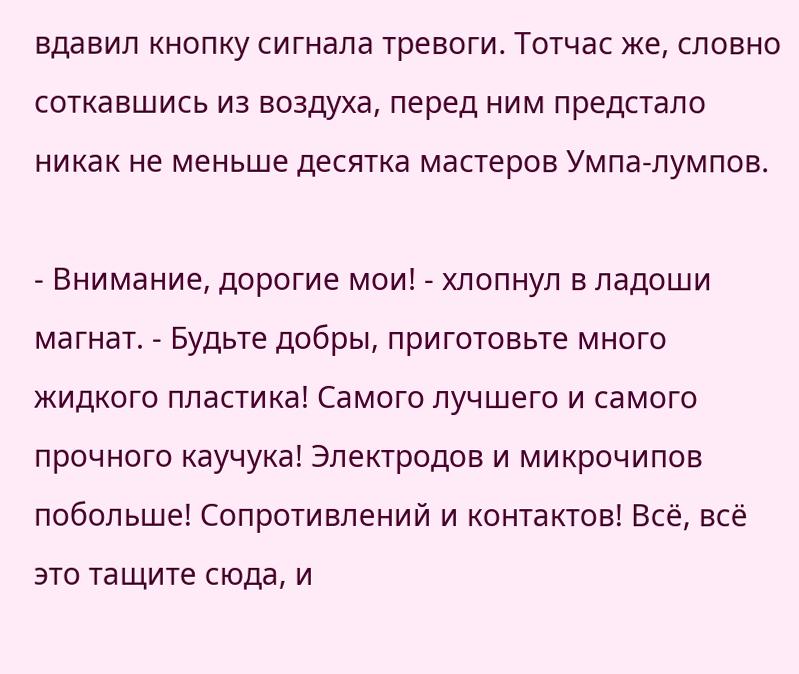вдавил кнопку сигнала тревоги. Тотчас же, словно соткавшись из воздуха, перед ним предстало никак не меньше десятка мастеров Умпа-лумпов.

- Внимание, дорогие мои! - хлопнул в ладоши магнат. - Будьте добры, приготовьте много жидкого пластика! Самого лучшего и самого прочного каучука! Электродов и микрочипов побольше! Сопротивлений и контактов! Всё, всё это тащите сюда, и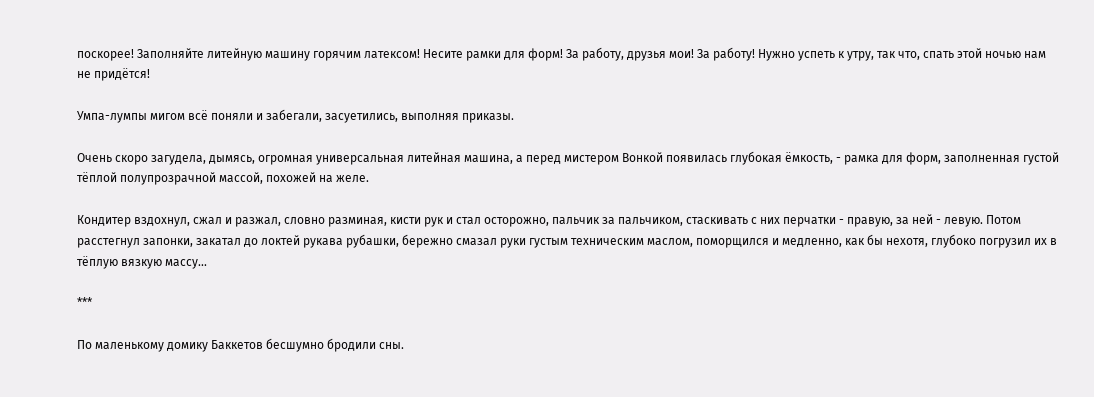поскорее! Заполняйте литейную машину горячим латексом! Несите рамки для форм! За работу, друзья мои! За работу! Нужно успеть к утру, так что, спать этой ночью нам не придётся!

Умпа-лумпы мигом всё поняли и забегали, засуетились, выполняя приказы.

Очень скоро загудела, дымясь, огромная универсальная литейная машина, а перед мистером Вонкой появилась глубокая ёмкость, - рамка для форм, заполненная густой тёплой полупрозрачной массой, похожей на желе.

Кондитер вздохнул, сжал и разжал, словно разминая, кисти рук и стал осторожно, пальчик за пальчиком, стаскивать с них перчатки - правую, за ней - левую. Потом расстегнул запонки, закатал до локтей рукава рубашки, бережно смазал руки густым техническим маслом, поморщился и медленно, как бы нехотя, глубоко погрузил их в тёплую вязкую массу...

***

По маленькому домику Баккетов бесшумно бродили сны.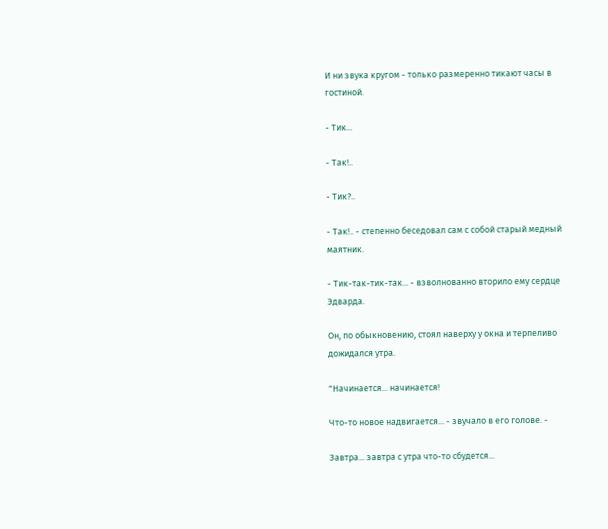И ни звука кругом - только размеренно тикают часы в гостиной.

- Тик...

- Так!..

- Тик?..

- Так!.. - степенно беседовал сам с собой старый медный маятник.

- Тик-так-тик-так... - взволнованно вторило ему сердце Эдварда.

Он, по обыкновению, стоял наверху у окна и терпеливо дожидался утра.

"Начинается... начинается!

Что-то новое надвигается... - звучало в его голове. -

Завтра... завтра с утра что-то сбудется...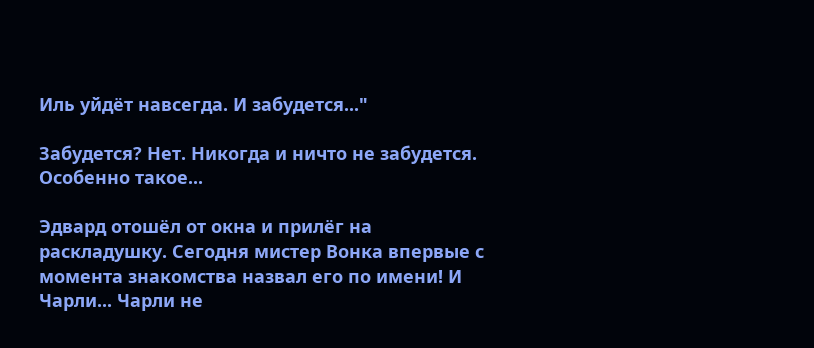Иль уйдёт навсегда. И забудется..."

Забудется? Нет. Никогда и ничто не забудется. Особенно такое...

Эдвард отошёл от окна и прилёг на раскладушку. Сегодня мистер Вонка впервые с момента знакомства назвал его по имени! И Чарли... Чарли не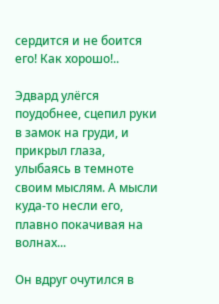сердится и не боится его! Как хорошо!..

Эдвард улёгся поудобнее, сцепил руки в замок на груди, и прикрыл глаза, улыбаясь в темноте своим мыслям. А мысли куда-то несли его, плавно покачивая на волнах...

Он вдруг очутился в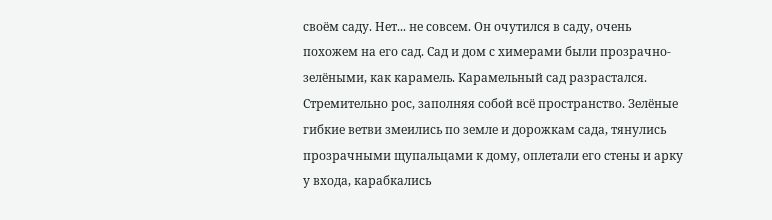своём саду. Нет... не совсем. Он очутился в саду, очень похожем на его сад. Сад и дом с химерами были прозрачно-зелёными, как карамель. Карамельный сад разрастался. Стремительно рос, заполняя собой всё пространство. Зелёные гибкие ветви змеились по земле и дорожкам сада, тянулись прозрачными щупальцами к дому, оплетали его стены и арку у входа, карабкались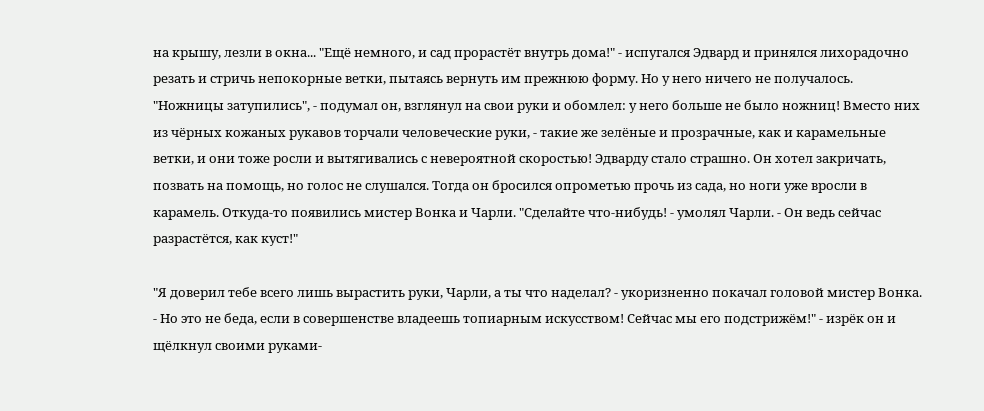на крышу, лезли в окна... "Ещё немного, и сад прорастёт внутрь дома!" - испугался Эдвард и принялся лихорадочно резать и стричь непокорные ветки, пытаясь вернуть им прежнюю форму. Но у него ничего не получалось. "Ножницы затупились", - подумал он, взглянул на свои руки и обомлел: у него больше не было ножниц! Вместо них из чёрных кожаных рукавов торчали человеческие руки, - такие же зелёные и прозрачные, как и карамельные ветки, и они тоже росли и вытягивались с невероятной скоростью! Эдварду стало страшно. Он хотел закричать, позвать на помощь, но голос не слушался. Тогда он бросился опрометью прочь из сада, но ноги уже вросли в карамель. Откуда-то появились мистер Вонка и Чарли. "Сделайте что-нибудь! - умолял Чарли. - Он ведь сейчас разрастётся, как куст!"

"Я доверил тебе всего лишь вырастить руки, Чарли, а ты что наделал? - укоризненно покачал головой мистер Вонка. - Но это не беда, если в совершенстве владеешь топиарным искусством! Сейчас мы его подстрижём!" - изрёк он и щёлкнул своими руками-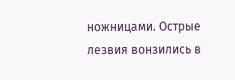ножницами. Острые лезвия вонзились в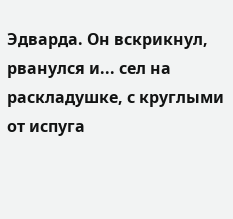Эдварда. Он вскрикнул, рванулся и... сел на раскладушке, с круглыми от испуга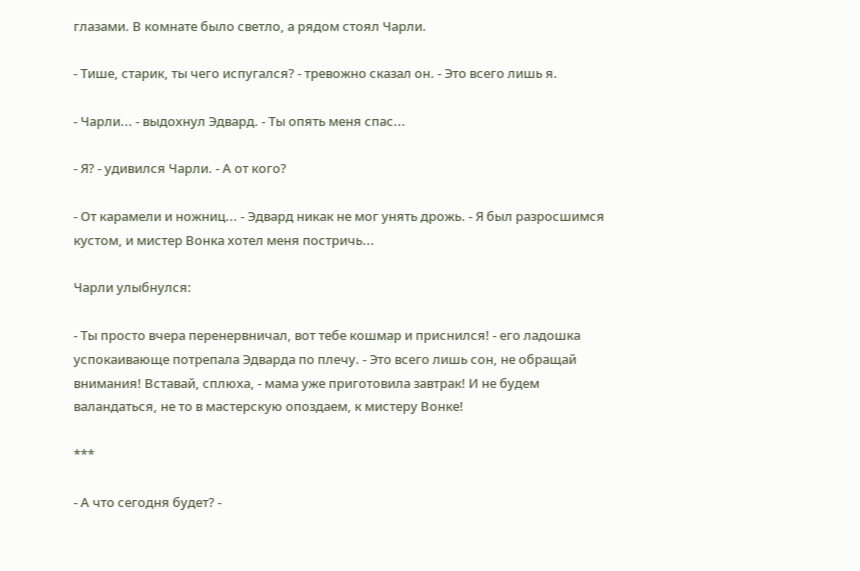глазами. В комнате было светло, а рядом стоял Чарли.

- Тише, старик, ты чего испугался? - тревожно сказал он. - Это всего лишь я.

- Чарли... - выдохнул Эдвард. - Ты опять меня спас...

- Я? - удивился Чарли. - А от кого?

- От карамели и ножниц... - Эдвард никак не мог унять дрожь. - Я был разросшимся кустом, и мистер Вонка хотел меня постричь...

Чарли улыбнулся:

- Ты просто вчера перенервничал, вот тебе кошмар и приснился! - его ладошка успокаивающе потрепала Эдварда по плечу. - Это всего лишь сон, не обращай внимания! Вставай, сплюха, - мама уже приготовила завтрак! И не будем валандаться, не то в мастерскую опоздаем, к мистеру Вонке!

***

- А что сегодня будет? -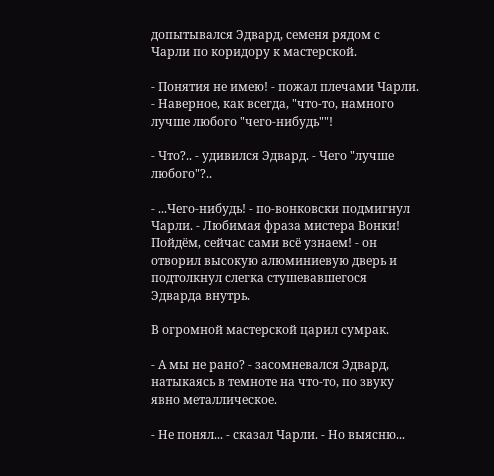допытывался Эдвард, семеня рядом с Чарли по коридору к мастерской.

- Понятия не имею! - пожал плечами Чарли. - Наверное, как всегда, "что-то, намного лучше любого "чего-нибудь""!

- Что?.. - удивился Эдвард. - Чего "лучше любого"?..

- ...Чего-нибудь! - по-вонковски подмигнул Чарли. - Любимая фраза мистера Вонки! Пойдём, сейчас сами всё узнаем! - он отворил высокую алюминиевую дверь и подтолкнул слегка стушевавшегося Эдварда внутрь.

В огромной мастерской царил сумрак.

- А мы не рано? - засомневался Эдвард, натыкаясь в темноте на что-то, по звуку явно металлическое.

- Не понял... - сказал Чарли. - Но выясню...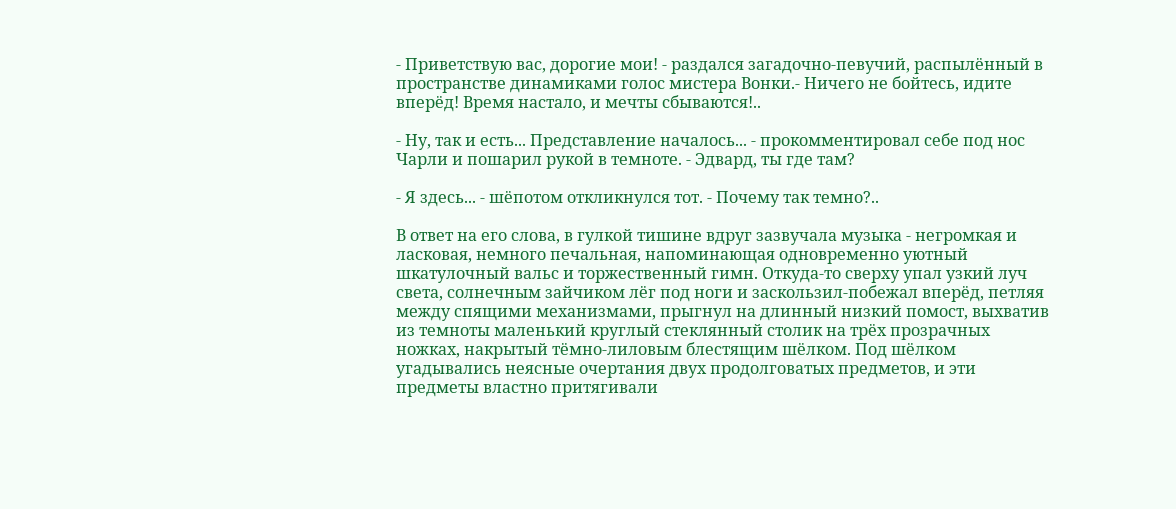- Приветствую вас, дорогие мои! - раздался загадочно-певучий, распылённый в пространстве динамиками голос мистера Вонки.- Ничего не бойтесь, идите вперёд! Время настало, и мечты сбываются!..

- Ну, так и есть... Представление началось... - прокомментировал себе под нос Чарли и пошарил рукой в темноте. - Эдвард, ты где там?

- Я здесь... - шёпотом откликнулся тот. - Почему так темно?..

В ответ на его слова, в гулкой тишине вдруг зазвучала музыка - негромкая и ласковая, немного печальная, напоминающая одновременно уютный шкатулочный вальс и торжественный гимн. Откуда-то сверху упал узкий луч света, солнечным зайчиком лёг под ноги и заскользил-побежал вперёд, петляя между спящими механизмами, прыгнул на длинный низкий помост, выхватив из темноты маленький круглый стеклянный столик на трёх прозрачных ножках, накрытый тёмно-лиловым блестящим шёлком. Под шёлком угадывались неясные очертания двух продолговатых предметов, и эти предметы властно притягивали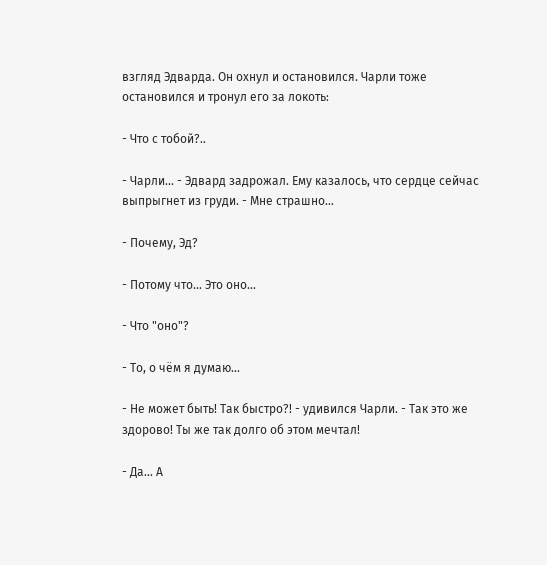взгляд Эдварда. Он охнул и остановился. Чарли тоже остановился и тронул его за локоть:

- Что с тобой?..

- Чарли... - Эдвард задрожал. Ему казалось, что сердце сейчас выпрыгнет из груди. - Мне страшно...

- Почему, Эд?

- Потому что... Это оно...

- Что "оно"?

- То, о чём я думаю...

- Не может быть! Так быстро?! - удивился Чарли. - Так это же здорово! Ты же так долго об этом мечтал!

- Да... А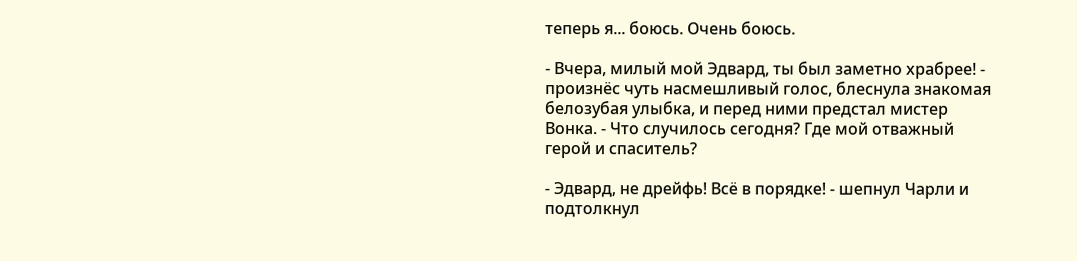теперь я... боюсь. Очень боюсь.

- Вчера, милый мой Эдвард, ты был заметно храбрее! - произнёс чуть насмешливый голос, блеснула знакомая белозубая улыбка, и перед ними предстал мистер Вонка. - Что случилось сегодня? Где мой отважный герой и спаситель?

- Эдвард, не дрейфь! Всё в порядке! - шепнул Чарли и подтолкнул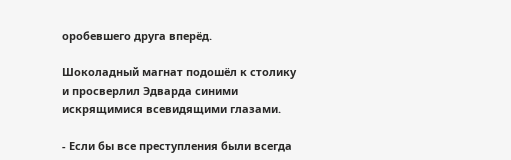оробевшего друга вперёд.

Шоколадный магнат подошёл к столику и просверлил Эдварда синими искрящимися всевидящими глазами.

- Если бы все преступления были всегда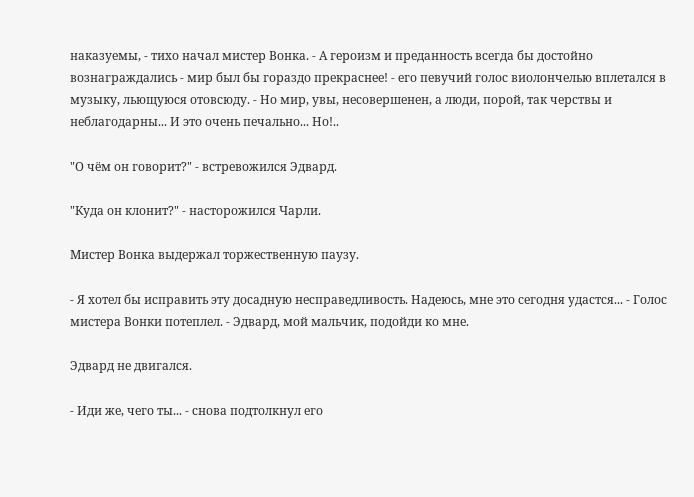наказуемы, - тихо начал мистер Вонка. - А героизм и преданность всегда бы достойно вознаграждались - мир был бы гораздо прекраснее! - его певучий голос виолончелью вплетался в музыку, льющуюся отовсюду. - Но мир, увы, несовершенен, а люди, порой, так черствы и неблагодарны... И это очень печально... Но!..

"О чём он говорит?" - встревожился Эдвард.

"Куда он клонит?" - насторожился Чарли.

Мистер Вонка выдержал торжественную паузу.

- Я хотел бы исправить эту досадную несправедливость. Надеюсь, мне это сегодня удастся... - Голос мистера Вонки потеплел. - Эдвард, мой мальчик, подойди ко мне.

Эдвард не двигался.

- Иди же, чего ты... - снова подтолкнул его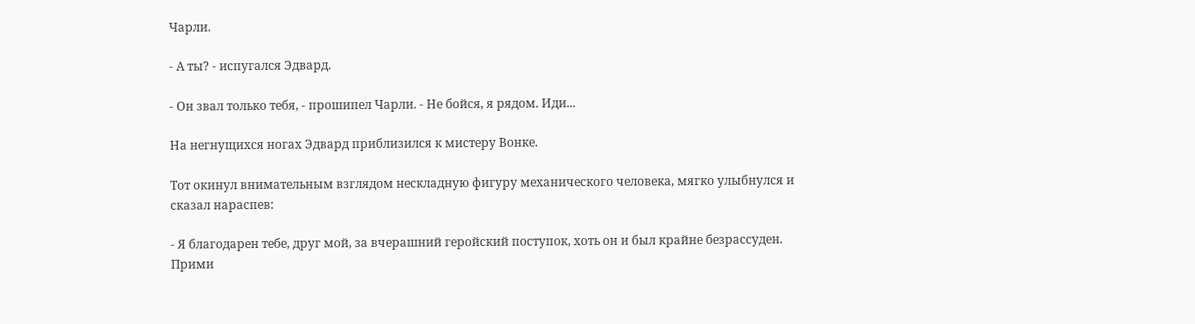Чарли.

- А ты? - испугался Эдвард.

- Он звал только тебя, - прошипел Чарли. - Не бойся, я рядом. Иди...

На негнущихся ногах Эдвард приблизился к мистеру Вонке.

Тот окинул внимательным взглядом нескладную фигуру механического человека, мягко улыбнулся и сказал нараспев:

- Я благодарен тебе, друг мой, за вчерашний геройский поступок, хоть он и был крайне безрассуден. Прими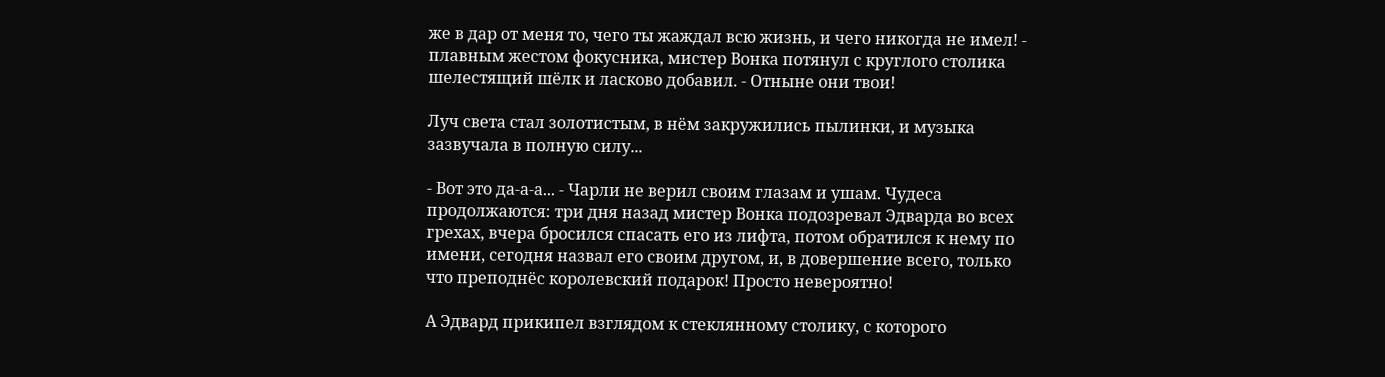же в дар от меня то, чего ты жаждал всю жизнь, и чего никогда не имел! - плавным жестом фокусника, мистер Вонка потянул с круглого столика шелестящий шёлк и ласково добавил. - Отныне они твои!

Луч света стал золотистым, в нём закружились пылинки, и музыка зазвучала в полную силу...

- Вот это да-а-а... - Чарли не верил своим глазам и ушам. Чудеса продолжаются: три дня назад мистер Вонка подозревал Эдварда во всех грехах, вчера бросился спасать его из лифта, потом обратился к нему по имени, сегодня назвал его своим другом, и, в довершение всего, только что преподнёс королевский подарок! Просто невероятно!

А Эдвард прикипел взглядом к стеклянному столику, с которого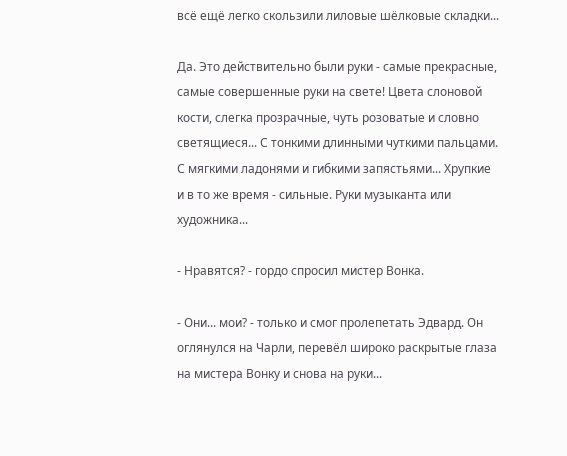всё ещё легко скользили лиловые шёлковые складки...

Да. Это действительно были руки - самые прекрасные, самые совершенные руки на свете! Цвета слоновой кости, слегка прозрачные, чуть розоватые и словно светящиеся... С тонкими длинными чуткими пальцами. С мягкими ладонями и гибкими запястьями... Хрупкие и в то же время - сильные. Руки музыканта или художника...

- Нравятся? - гордо спросил мистер Вонка.

- Они... мои? - только и смог пролепетать Эдвард. Он оглянулся на Чарли, перевёл широко раскрытые глаза на мистера Вонку и снова на руки...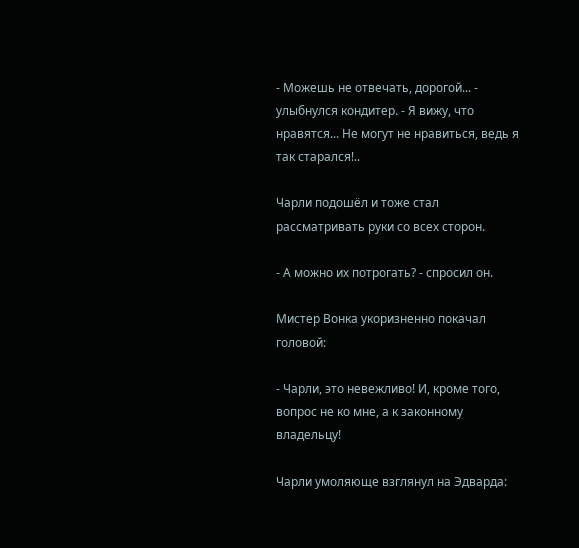- Можешь не отвечать, дорогой... - улыбнулся кондитер. - Я вижу, что нравятся... Не могут не нравиться, ведь я так старался!..

Чарли подошёл и тоже стал рассматривать руки со всех сторон.

- А можно их потрогать? - спросил он.

Мистер Вонка укоризненно покачал головой:

- Чарли, это невежливо! И, кроме того, вопрос не ко мне, а к законному владельцу!

Чарли умоляюще взглянул на Эдварда: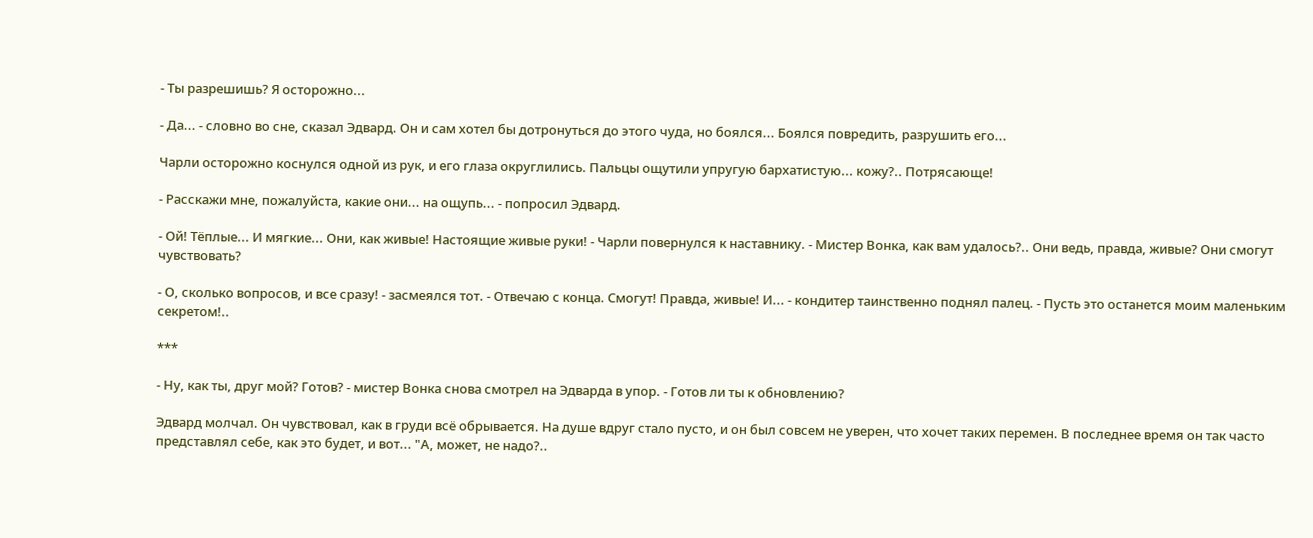- Ты разрешишь? Я осторожно...

- Да... - словно во сне, сказал Эдвард. Он и сам хотел бы дотронуться до этого чуда, но боялся... Боялся повредить, разрушить его...

Чарли осторожно коснулся одной из рук, и его глаза округлились. Пальцы ощутили упругую бархатистую... кожу?.. Потрясающе!

- Расскажи мне, пожалуйста, какие они... на ощупь... - попросил Эдвард.

- Ой! Тёплые... И мягкие... Они, как живые! Настоящие живые руки! - Чарли повернулся к наставнику. - Мистер Вонка, как вам удалось?.. Они ведь, правда, живые? Они смогут чувствовать?

- О, сколько вопросов, и все сразу! - засмеялся тот. - Отвечаю с конца. Смогут! Правда, живые! И... - кондитер таинственно поднял палец. - Пусть это останется моим маленьким секретом!..

***

- Ну, как ты, друг мой? Готов? - мистер Вонка снова смотрел на Эдварда в упор. - Готов ли ты к обновлению?

Эдвард молчал. Он чувствовал, как в груди всё обрывается. На душе вдруг стало пусто, и он был совсем не уверен, что хочет таких перемен. В последнее время он так часто представлял себе, как это будет, и вот... "А, может, не надо?..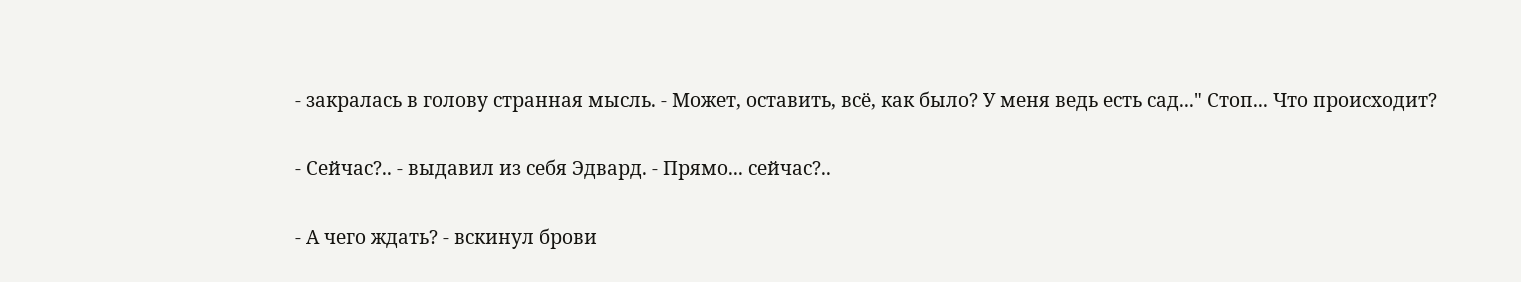- закралась в голову странная мысль. - Может, оставить, всё, как было? У меня ведь есть сад..." Стоп... Что происходит?

- Сейчас?.. - выдавил из себя Эдвард. - Прямо... сейчас?..

- А чего ждать? - вскинул брови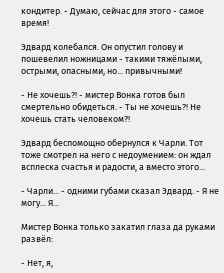кондитер. - Думаю, сейчас для этого - самое время!

Эдвард колебался. Он опустил голову и пошевелил ножницами - такими тяжёлыми, острыми, опасными, но... привычными!

- Не хочешь?! - мистер Вонка готов был смертельно обидеться. - Ты не хочешь?! Не хочешь стать человеком?!

Эдвард беспомощно обернулся к Чарли. Тот тоже смотрел на него с недоумением: он ждал всплеска счастья и радости, а вместо этого...

- Чарли... - одними губами сказал Эдвард. - Я не могу... Я...

Мистер Вонка только закатил глаза да руками развёл:

- Нет, я,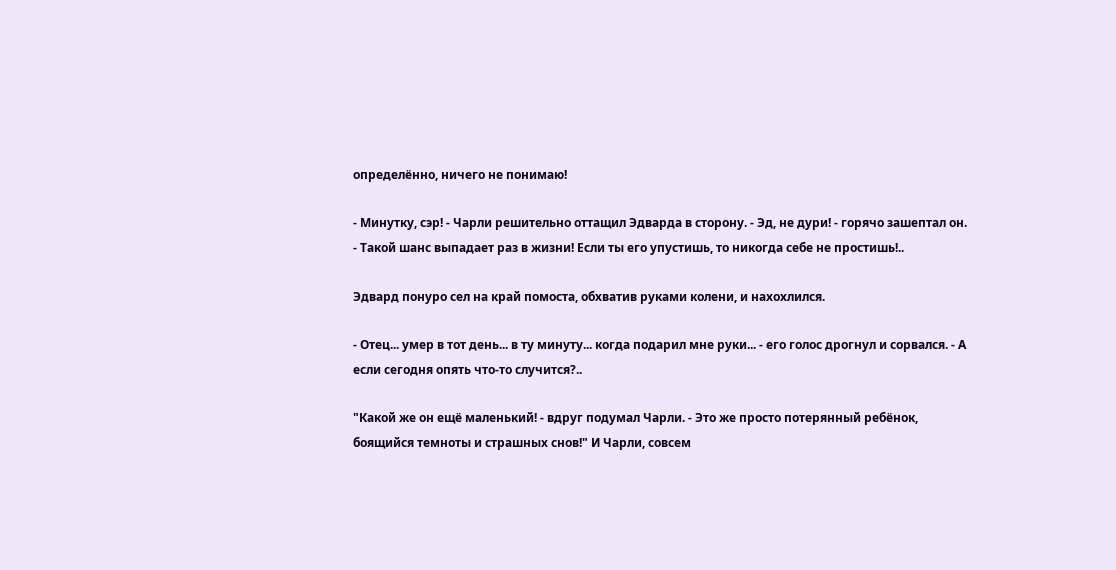определённо, ничего не понимаю!

- Минутку, сэр! - Чарли решительно оттащил Эдварда в сторону. - Эд, не дури! - горячо зашептал он. - Такой шанс выпадает раз в жизни! Если ты его упустишь, то никогда себе не простишь!..

Эдвард понуро сел на край помоста, обхватив руками колени, и нахохлился.

- Отец... умер в тот день... в ту минуту... когда подарил мне руки... - его голос дрогнул и сорвался. - А если сегодня опять что-то случится?..

"Какой же он ещё маленький! - вдруг подумал Чарли. - Это же просто потерянный ребёнок, боящийся темноты и страшных снов!" И Чарли, совсем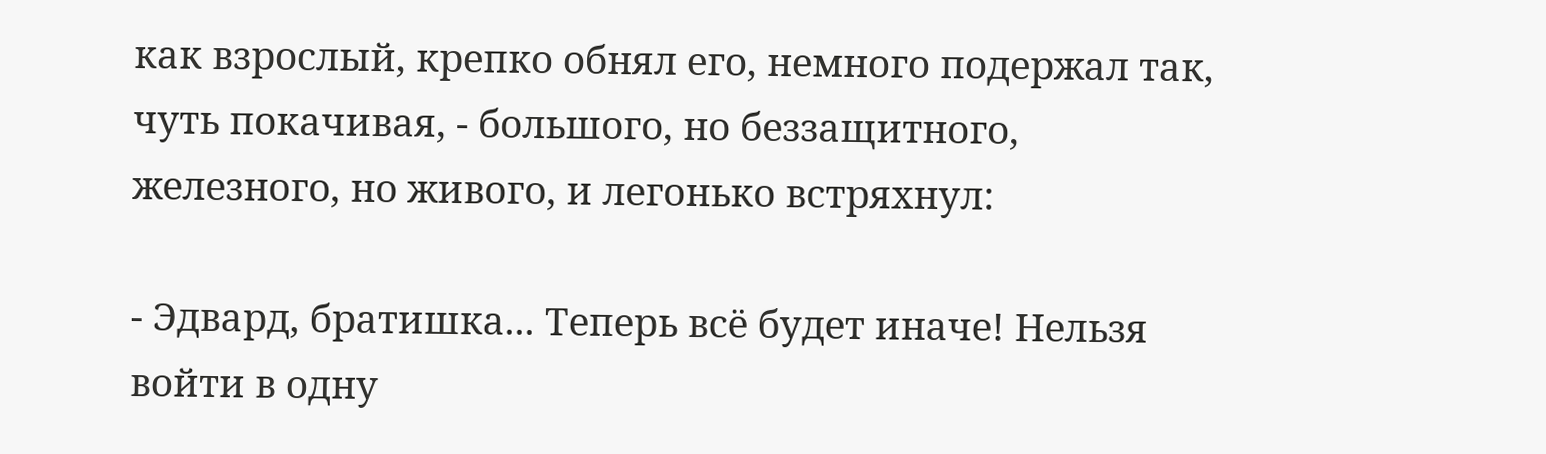как взрослый, крепко обнял его, немного подержал так, чуть покачивая, - большого, но беззащитного, железного, но живого, и легонько встряхнул:

- Эдвард, братишка... Теперь всё будет иначе! Нельзя войти в одну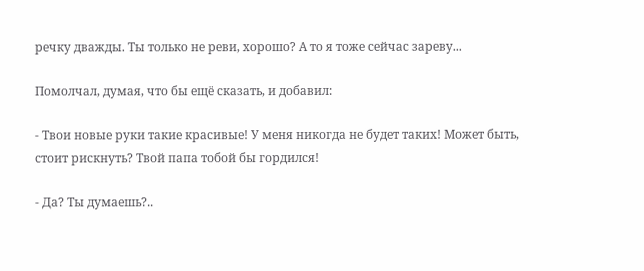речку дважды. Ты только не реви, хорошо? А то я тоже сейчас зареву...

Помолчал, думая, что бы ещё сказать, и добавил:

- Твои новые руки такие красивые! У меня никогда не будет таких! Может быть, стоит рискнуть? Твой папа тобой бы гордился!

- Да? Ты думаешь?..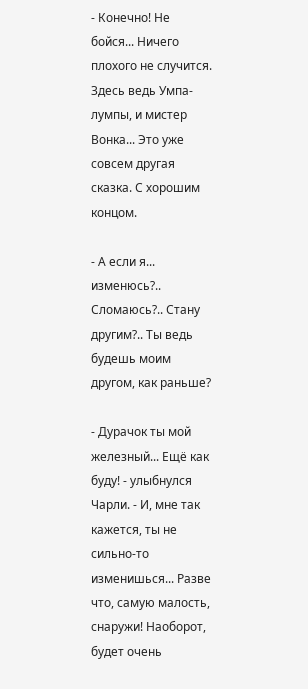- Конечно! Не бойся... Ничего плохого не случится. Здесь ведь Умпа-лумпы, и мистер Вонка... Это уже совсем другая сказка. С хорошим концом.

- А если я... изменюсь?.. Сломаюсь?.. Стану другим?.. Ты ведь будешь моим другом, как раньше?

- Дурачок ты мой железный... Ещё как буду! - улыбнулся Чарли. - И, мне так кажется, ты не сильно-то изменишься... Разве что, самую малость, снаружи! Наоборот, будет очень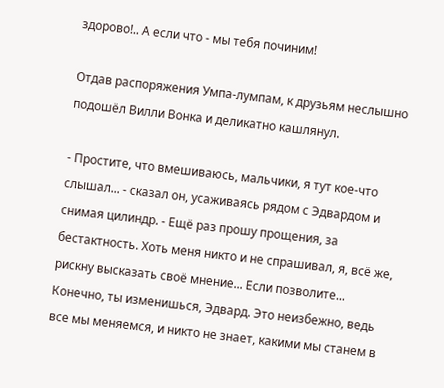здорово!.. А если что - мы тебя починим!

Отдав распоряжения Умпа-лумпам, к друзьям неслышно подошёл Вилли Вонка и деликатно кашлянул.

- Простите, что вмешиваюсь, мальчики, я тут кое-что слышал... - сказал он, усаживаясь рядом с Эдвардом и снимая цилиндр. - Ещё раз прошу прощения, за бестактность. Хоть меня никто и не спрашивал, я, всё же, рискну высказать своё мнение... Если позволите... Конечно, ты изменишься, Эдвард. Это неизбежно, ведь все мы меняемся, и никто не знает, какими мы станем в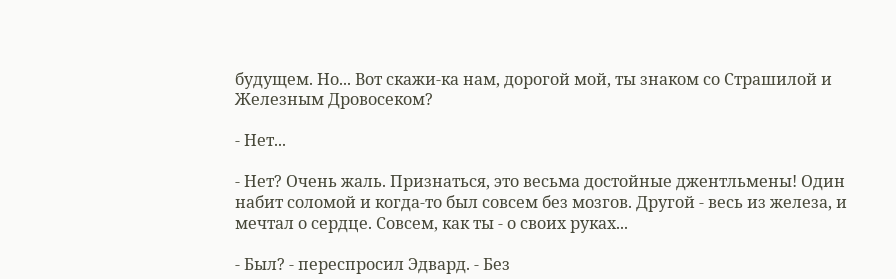будущем. Но... Вот скажи-ка нам, дорогой мой, ты знаком со Страшилой и Железным Дровосеком?

- Нет...

- Нет? Очень жаль. Признаться, это весьма достойные джентльмены! Один набит соломой и когда-то был совсем без мозгов. Другой - весь из железа, и мечтал о сердце. Совсем, как ты - о своих руках...

- Был? - переспросил Эдвард. - Без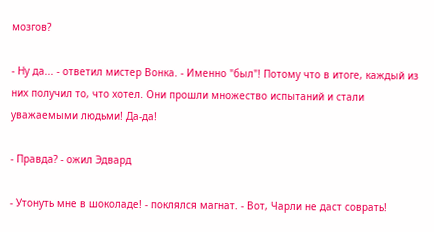мозгов?

- Ну да... - ответил мистер Вонка. - Именно "был"! Потому что в итоге, каждый из них получил то, что хотел. Они прошли множество испытаний и стали уважаемыми людьми! Да-да!

- Правда? - ожил Эдвард

- Утонуть мне в шоколаде! - поклялся магнат. - Вот, Чарли не даст соврать!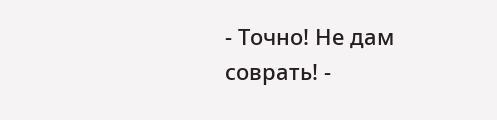- Точно! Не дам соврать! -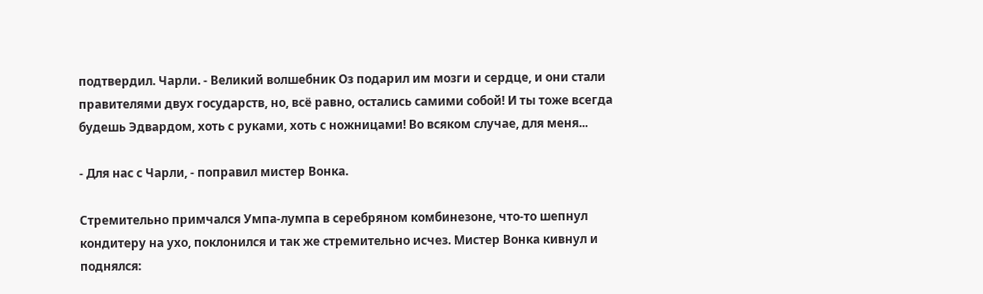подтвердил. Чарли. - Великий волшебник Оз подарил им мозги и сердце, и они стали правителями двух государств, но, всё равно, остались самими собой! И ты тоже всегда будешь Эдвардом, хоть с руками, хоть с ножницами! Во всяком случае, для меня...

- Для нас с Чарли, - поправил мистер Вонка.

Стремительно примчался Умпа-лумпа в серебряном комбинезоне, что-то шепнул кондитеру на ухо, поклонился и так же стремительно исчез. Мистер Вонка кивнул и поднялся: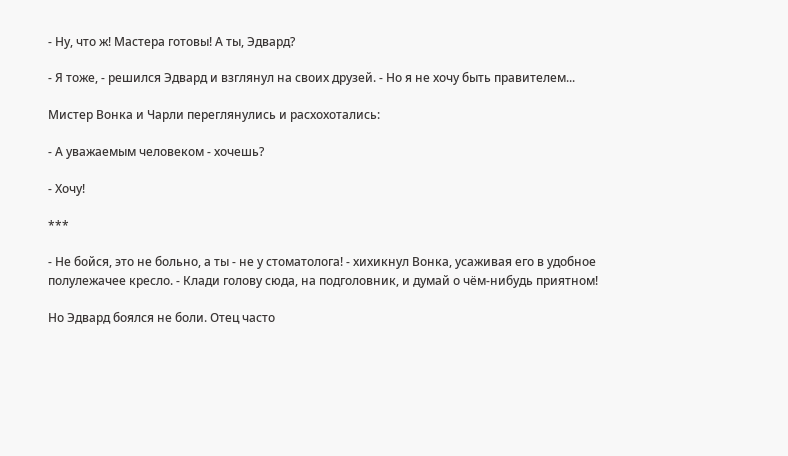- Ну, что ж! Мастера готовы! А ты, Эдвард?

- Я тоже, - решился Эдвард и взглянул на своих друзей. - Но я не хочу быть правителем...

Мистер Вонка и Чарли переглянулись и расхохотались:

- А уважаемым человеком - хочешь?

- Хочу!

***

- Не бойся, это не больно, а ты - не у стоматолога! - хихикнул Вонка, усаживая его в удобное полулежачее кресло. - Клади голову сюда, на подголовник, и думай о чём-нибудь приятном!

Но Эдвард боялся не боли. Отец часто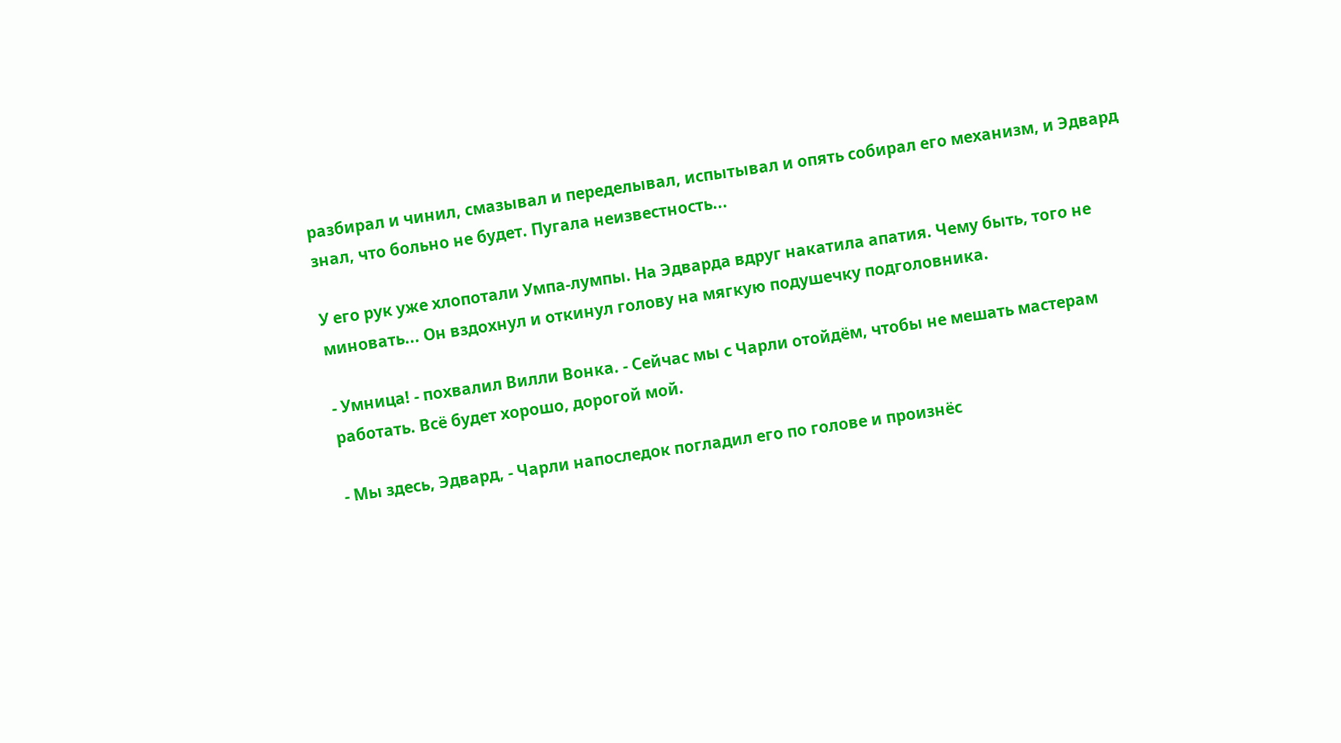разбирал и чинил, смазывал и переделывал, испытывал и опять собирал его механизм, и Эдвард знал, что больно не будет. Пугала неизвестность...

У его рук уже хлопотали Умпа-лумпы. На Эдварда вдруг накатила апатия. Чему быть, того не миновать... Он вздохнул и откинул голову на мягкую подушечку подголовника.

- Умница! - похвалил Вилли Вонка. - Сейчас мы с Чарли отойдём, чтобы не мешать мастерам работать. Всё будет хорошо, дорогой мой.

- Мы здесь, Эдвард, - Чарли напоследок погладил его по голове и произнёс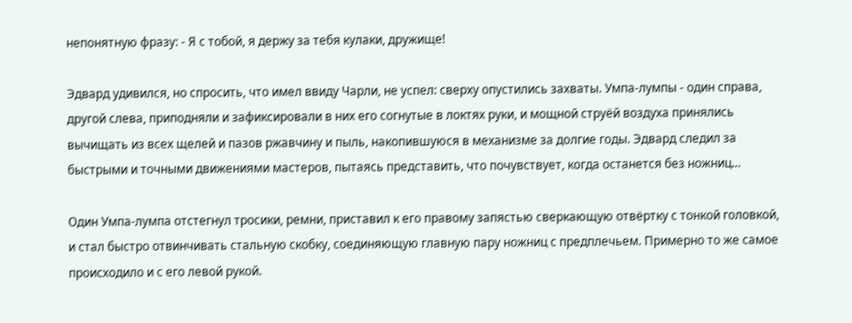непонятную фразу: - Я с тобой, я держу за тебя кулаки, дружище!

Эдвард удивился, но спросить, что имел ввиду Чарли, не успел: сверху опустились захваты. Умпа-лумпы - один справа, другой слева, приподняли и зафиксировали в них его согнутые в локтях руки, и мощной струёй воздуха принялись вычищать из всех щелей и пазов ржавчину и пыль, накопившуюся в механизме за долгие годы. Эдвард следил за быстрыми и точными движениями мастеров, пытаясь представить, что почувствует, когда останется без ножниц...

Один Умпа-лумпа отстегнул тросики, ремни, приставил к его правому запястью сверкающую отвёртку с тонкой головкой, и стал быстро отвинчивать стальную скобку, соединяющую главную пару ножниц с предплечьем. Примерно то же самое происходило и с его левой рукой.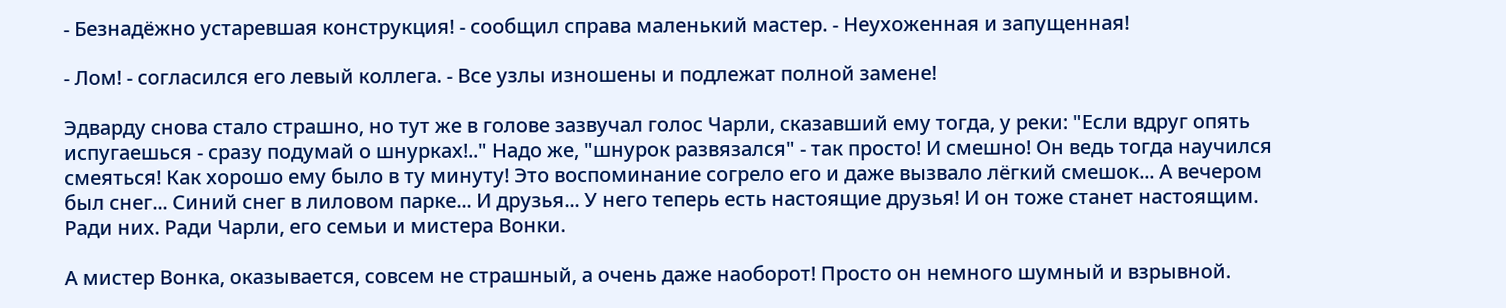- Безнадёжно устаревшая конструкция! - сообщил справа маленький мастер. - Неухоженная и запущенная!

- Лом! - согласился его левый коллега. - Все узлы изношены и подлежат полной замене!

Эдварду снова стало страшно, но тут же в голове зазвучал голос Чарли, сказавший ему тогда, у реки: "Если вдруг опять испугаешься - сразу подумай о шнурках!.." Надо же, "шнурок развязался" - так просто! И смешно! Он ведь тогда научился смеяться! Как хорошо ему было в ту минуту! Это воспоминание согрело его и даже вызвало лёгкий смешок... А вечером был снег... Синий снег в лиловом парке... И друзья... У него теперь есть настоящие друзья! И он тоже станет настоящим. Ради них. Ради Чарли, его семьи и мистера Вонки.

А мистер Вонка, оказывается, совсем не страшный, а очень даже наоборот! Просто он немного шумный и взрывной.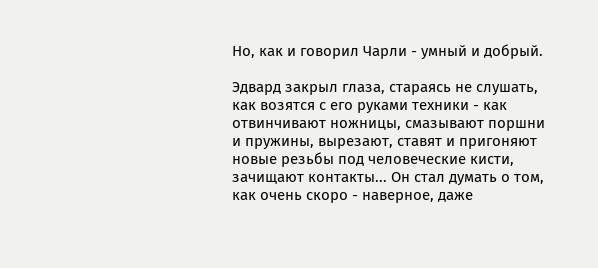Но, как и говорил Чарли - умный и добрый.

Эдвард закрыл глаза, стараясь не слушать, как возятся с его руками техники - как отвинчивают ножницы, смазывают поршни и пружины, вырезают, ставят и пригоняют новые резьбы под человеческие кисти, зачищают контакты... Он стал думать о том, как очень скоро - наверное, даже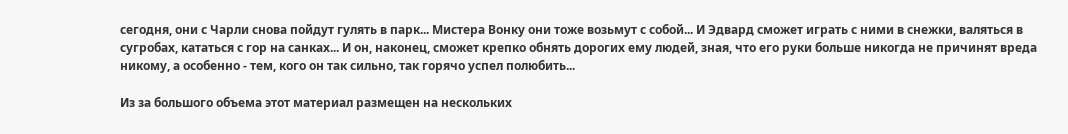сегодня, они с Чарли снова пойдут гулять в парк... Мистера Вонку они тоже возьмут с собой... И Эдвард сможет играть с ними в снежки, валяться в сугробах, кататься с гор на санках... И он, наконец, сможет крепко обнять дорогих ему людей, зная, что его руки больше никогда не причинят вреда никому, а особенно - тем, кого он так сильно, так горячо успел полюбить...

Из за большого объема этот материал размещен на нескольких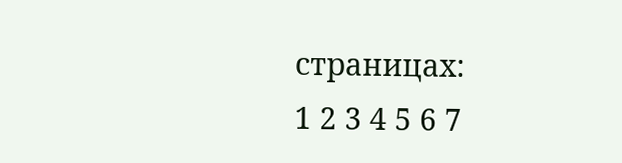страницах:
1 2 3 4 5 6 7